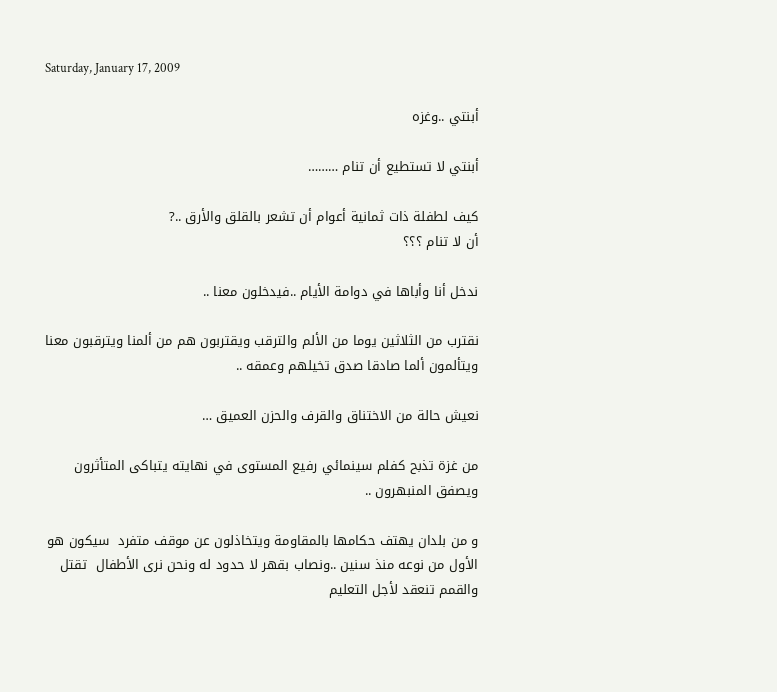Saturday, January 17, 2009

أبنتي ..وغزه

أبنتي لا تستطيع أن تنام ………

كيف لطفلة ذات ثمانية أعوام أن تشعر بالقلق والأرق ..?
أن لا تنام ؟؟؟

ندخل أنا وأباها في دوامة الأيام ..فيدخلون معنا ..

نقترب من الثلاثين يوما من الألم والترقب ويقتربون هم من ألمنا ويترقبون معنا ويتألمون ألما صادقا صدق تخيلهم وعمقه ..

نعيش حالة من الاختناق والقرف والحزن العميق …

من غزة تذبح كفلم سينمائي رفيع المستوى في نهايته يتباكى المتأثرون ويصفق المنبهرون ..

و من بلدان يهتف حكامها بالمقاومة ويتخاذلون عن موقف متفرد  سيكون هو الأول من نوعه منذ سنين ..ونصاب بقهر لا حدود له ونحن نرى الأطفال  تقتل والقمم تنعقد لأجل التعليم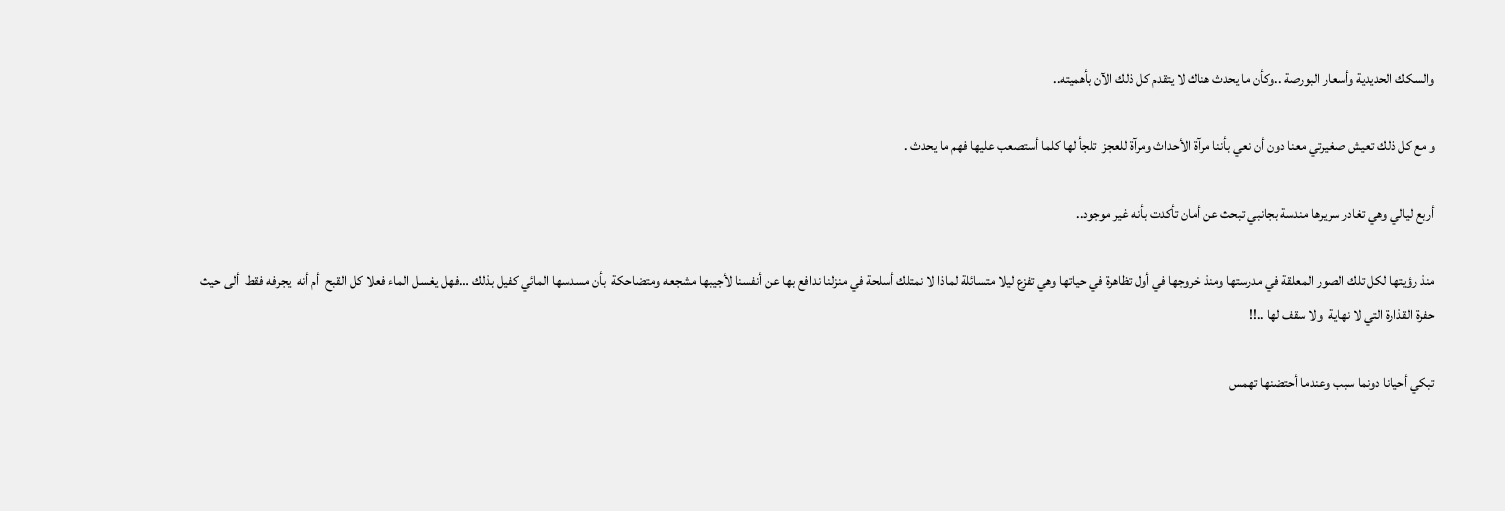والسكك الحديدية وأسعار البورصة ..وكأن ما يحدث هناك لا يتقدم كل ذلك الآن بأهميته..

و مع كل ذلك تعيش صغيرتي معنا دون أن نعي بأننا مرآة الأحداث ومرآة للعجز  تلجأ لها كلما أستصعب عليها فهم ما يحدث .

أربع ليالي وهي تغادر سريرها مندسة بجانبي تبحث عن أمان تأكدت بأنه غير موجود..

منذ رؤيتها لكل تلك الصور المعلقة في مدرستها ومنذ خروجها في أول تظاهرة في حياتها وهي تفزع ليلا متسائلة لماذا لا نمتلك أسلحة في منزلنا ندافع بها عن أنفسنا لأجيبها مشجعه ومتضاحكة  بأن مسدسها المائي كفيل بذلك …فهل يغسل الماء فعلا كل القبح  أم أنه  يجرفه فقط  ألى حيث حفرة القذارة التي لا نهاية  ولا سقف لها ..!!

تبكي أحيانا دونما سبب وعندما أحتضنها تهمس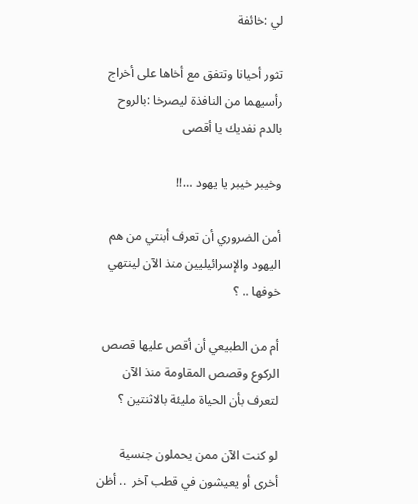لي :خائفة

تثور أحيانا وتتفق مع أخاها على أخراج رأسيهما من النافذة ليصرخا :بالروح بالدم نفديك يا أقصى

وخيبر خيبر يا يهود …!!

أمن الضروري أن تعرف أبنتي من هم اليهود والإسرائيليين منذ الآن لينتهي خوفها .. ؟

أم من الطبيعي أن أقص عليها قصص الركوع وقصص المقاومة منذ الآن لتعرف بأن الحياة مليئة بالاثنتين ؟

لو كنت الآن ممن يحملون جنسية أخرى أو يعيشون في قطب آخر  .. أظن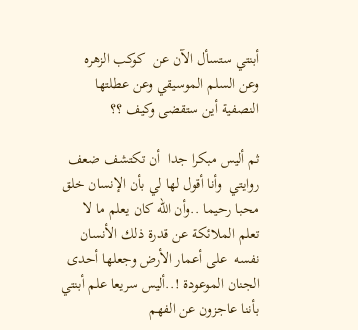أبنتي ستسأل الآن عن  كوكب الزهره وعن السلم الموسيقي وعن عطلتها النصفية أين ستقضى وكيف ؟؟

ثم أليس مبكرا جدا  أن تكتشف ضعف روايتي  وأنا أقول لها لي بأن الإنسان خلق محبا رحيما ..وأن الله كان يعلم ما لا تعلم الملائكة عن قدرة ذلك الأنسان نفسه  على أعمار الأرض وجعلها أحدى الجنان الموعودة !..أليس سريعا علم أبنتي بأننا عاجزون عن الفهم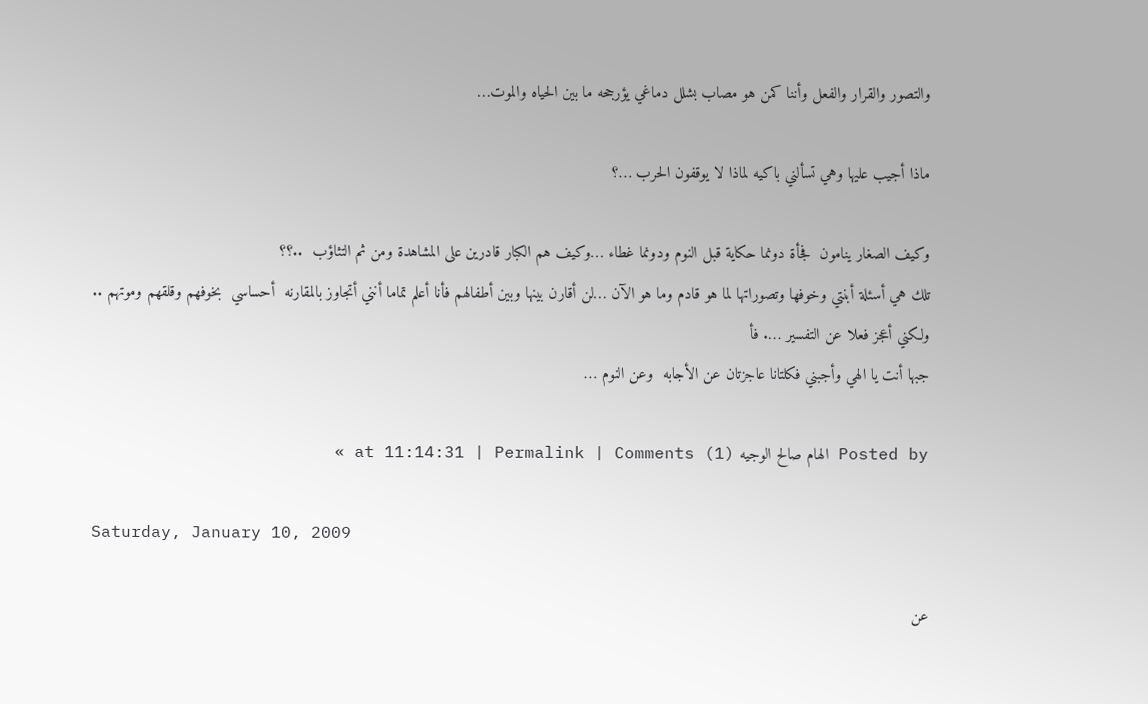والتصور والقرار والفعل وأننا كمن هو مصاب بشلل دماغي يؤرجحه ما بين الحياه والموت…

ماذا أجيب عليها وهي تسألني باكيه لماذا لا يوقفون الحرب …؟

وكيف الصغار ينامون  فجأة دونما حكاية قبل النوم ودونما غطاء …وكيف هم الكبار قادرين على المشاهدة ومن ثم التثاؤب  ..؟؟
تلك هي أسئلة أبنتي وخوفها وتصوراتها لما هو قادم وما هو الآن …لن أقارن بينها وبين أطفالهم فأنا أعلم تماما أنني أتجاوز بالمقارنه  أحساسي  بخوفهم وقلقهم وموتهم ..
ولكني أعجز فعلا عن التفسير …. فأ
جبها أنت يا الهي وأجبني فكلتانا عاجزتان عن الأجابه  وعن النوم …

Posted by الهام صالح الوجيه at 11:14:31 | Permalink | Comments (1) »

Saturday, January 10, 2009

عن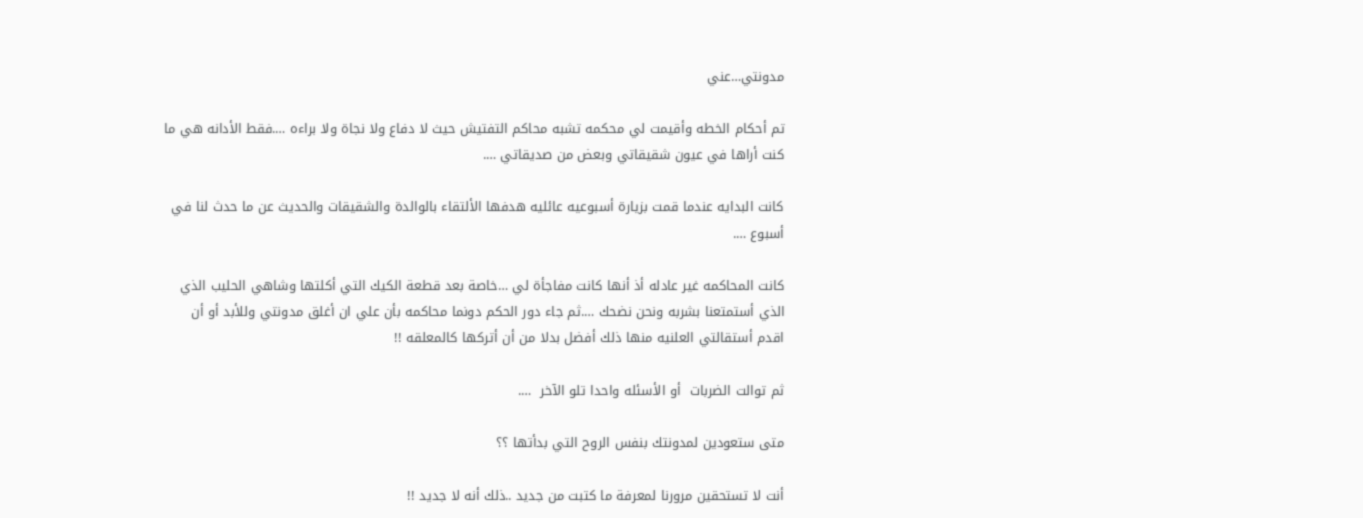مدونتي…عني

تم أحكام الخطه وأقيمت لي محكمه تشبه محاكم التفتيش حيث لا دفاع ولا نجاة ولا براءه ….فقط الأدانه هي ما كنت أراها في عيون شقيقاتي وبعض من صديقاتي ….

كانت البدايه عندما قمت بزيارة أسبوعيه عائليه هدفها الألتقاء بالوالدة والشقيقات والحديث عن ما حدث لنا في أسبوع ….

كانت المحاكمه غير عادله أذ أنها كانت مفاجأة لي …خاصة بعد قطعة الكيك التي أكلتها وشاهي الحليب الذي الذي أستمتعنا بشربه ونحن نضحك ….ثم جاء دور الحكم دونما محاكمه بأن علي ان أغلق مدونتي وللأبد أو أن اقدم أستقالتي العلنيه منها ذلك أفضل بدلا من أن أتركها كالمعلقه !!

ثم توالت الضربات  أو الأسئله واحدا تلو الآخر  ….

متى ستعودين لمدونتك بنفس الروح التي بدأتها ؟؟

أنت لا تستحقين مرورنا لمعرفة ما كتبت من جديد ..ذلك أنه لا جديد !!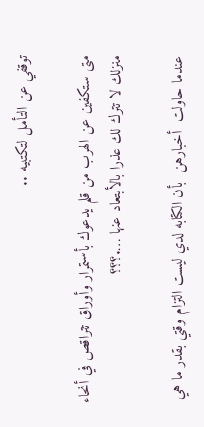توقفي عن التأمل لتكتبيه ..

متى ستكفين عن الهرب من قلم يدعوك بأستمرار وأوراق تتراقص في أنحاء منزلك لا تترك لك عذرا بالأبتعاد عنها ….؟؟؟

عندما حاولت  أخبارهن  بأن الكتابه لدي ليست التزام وقتي بقدر ما هي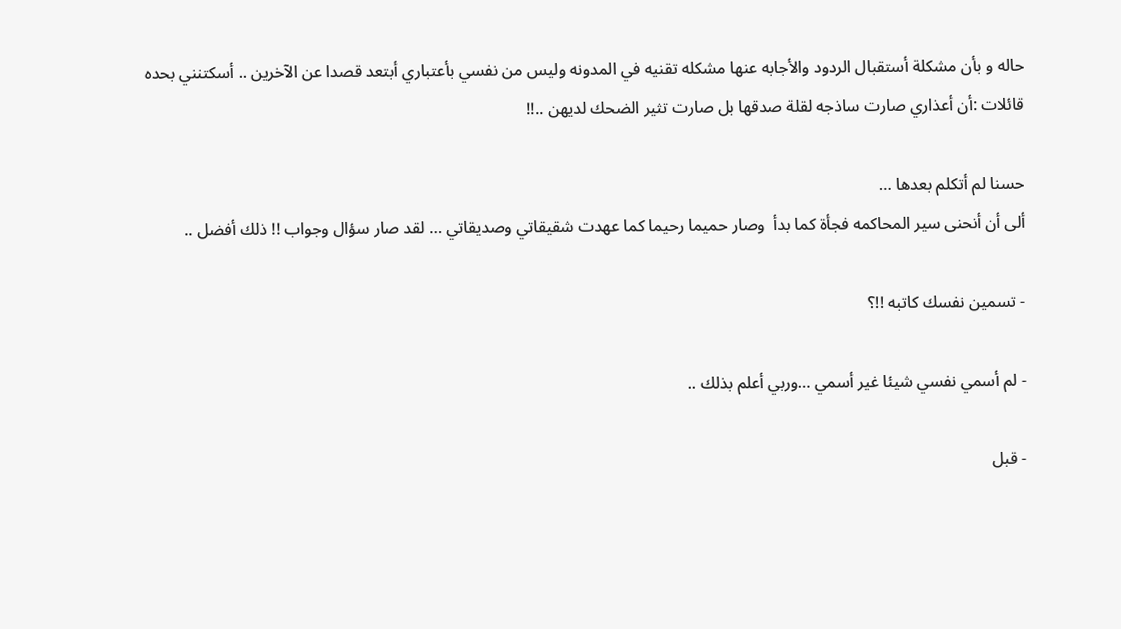حاله و بأن مشكلة أستقبال الردود والأجابه عنها مشكله تقنيه في المدونه وليس من نفسي بأعتباري أبتعد قصدا عن الآخرين .. أسكتنني بحده  قائلات :أن أعذاري صارت ساذجه لقلة صدقها بل صارت تثير الضحك لديهن ..!!

حسنا لم أتكلم بعدها …
ألى أن أنحنى سير المحاكمه فجأة كما بدأ  وصار حميما رحيما كما عهدت شقيقاتي وصديقاتي … لقد صار سؤال وجواب !! ذلك أفضل ..

- تسمين نفسك كاتبه !!؟

- لم أسمي نفسي شيئا غير أسمي …وربي أعلم بذلك ..

- قبل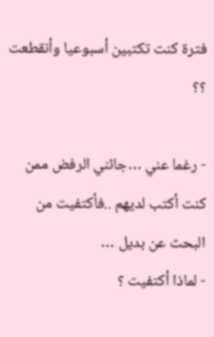فترة كنت تكتبين أسبوعيا وأنقطعت ؟؟

- رغما عني …جائني الرفض ممن كنت أكتب لديهم ..فأكتفيت من البحث عن بديل …
- لماذا أكتفيت ؟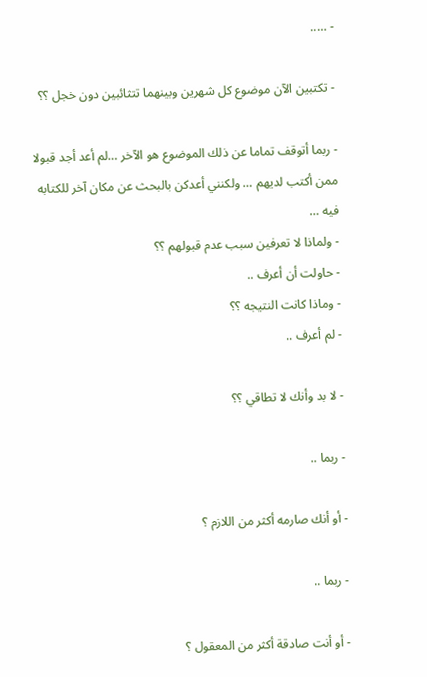- …..

- تكتبين الآن موضوع كل شهرين وبينهما تتثائبين دون خجل ؟؟

- ربما أتوقف تماما عن ذلك الموضوع هو الآخر …لم أعد أجد قبولا ممن أكتب لديهم … ولكنني أعدكن بالبحث عن مكان آخر للكتابه فيه …
- ولماذا لا تعرفين سبب عدم قبولهم ؟؟
- حاولت أن أعرف ..
- وماذا كانت النتيجه ؟؟
- لم أعرف ..

- لا بد وأنك لا تطاقي ؟؟

- ربما ..

- أو أنك صارمه أكثر من اللازم ؟

- ربما ..

- أو أنت صادقة أكثر من المعقول ؟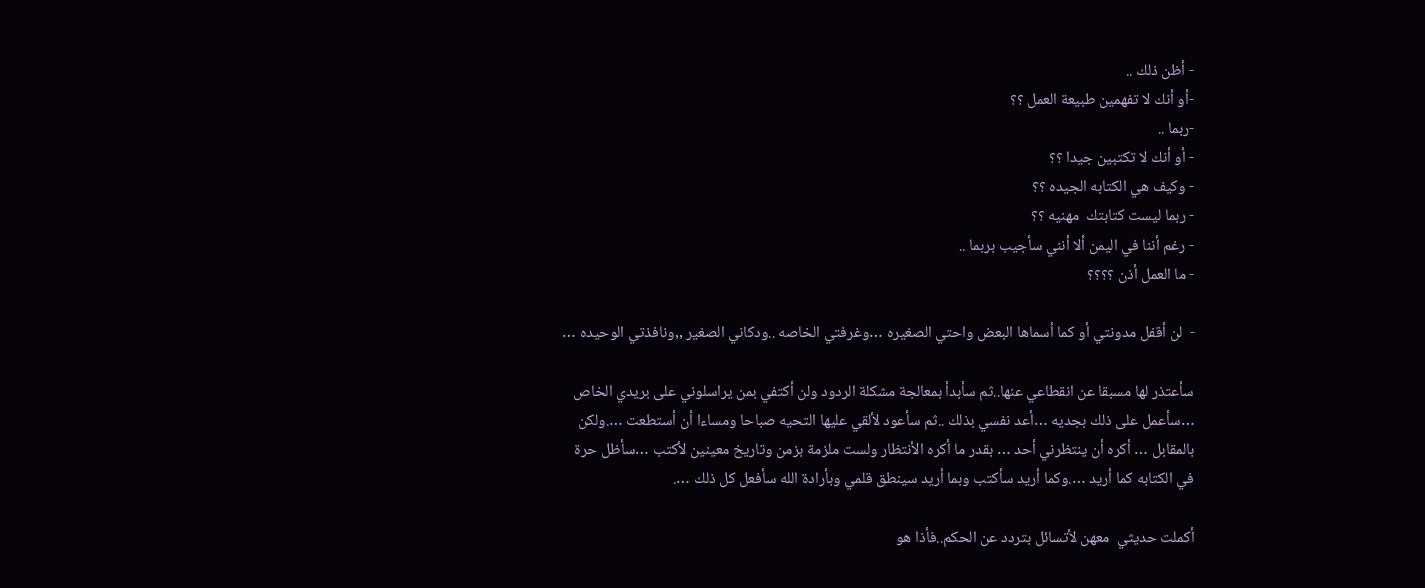- أظن ذلك ..
-أو أنك لا تفهمين طبيعة العمل ؟؟
-ربما ..
- أو أنك لا تكتبين جيدا ؟؟
- وكيف هي الكتابه الجيده ؟؟
- ربما ليست كتابتك  مهنيه ؟؟
- رغم أننا في اليمن ألا أنني سأجيب بربما ..
- ما العمل أذن ؟؟؟؟

-  لن أقفل مدونتي أو كما أسماها البعض واحتي الصغيره …وغرفتي الخاصه ..ودكاني الصغير ,,ونافذتي الوحيده …

سأعتذر لها مسبقا عن انقطاعي عنها..ثم سأبدأ بمعالجة مشكلة الردود ولن أكتفي بمن يراسلوني على بريدي الخاص …سأعمل على ذلك بجديه …أعد نفسي بذلك ..ثم سأعود لألقي عليها التحيه صباحا ومساءا أن أستطعت ….ولكن بالمقابل … أكره أن ينتظرني أحد … بقدر ما أكره الأنتظار ولست ملزمة بزمن وتاريخ معينين لأكتب …سأظل حرة في الكتابه كما أريد ….وكما أريد سأكتب وبما أريد سينطق قلمي وبأرادة الله سأفعل كل ذلك ….

أكملت حديثي  معهن لأتسائل بتردد عن الحكم..فأذا هو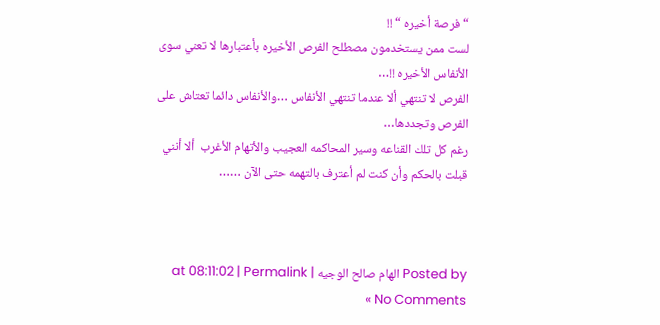“فرصة أخيره “ !!
لست ممن يستخدمون مصطلح الفرص الأخيره بأعتبارها لا تعني سوى الأنفاس الأخيره !!…
الفرص لا تنتهي ألا عندما تنتهي الأنفاس …والأنفاس دائما تعتاش على الفرص وتجددها…
رغم كل تلك القناعه وسير المحاكمه العجيب والأتهام الأغرب  ألا أنني قبلت بالحكم وأن كنت لم أعترف بالتهمه حتى الآن ……



Posted by الهام صالح الوجيه at 08:11:02 | Permalink | No Comments »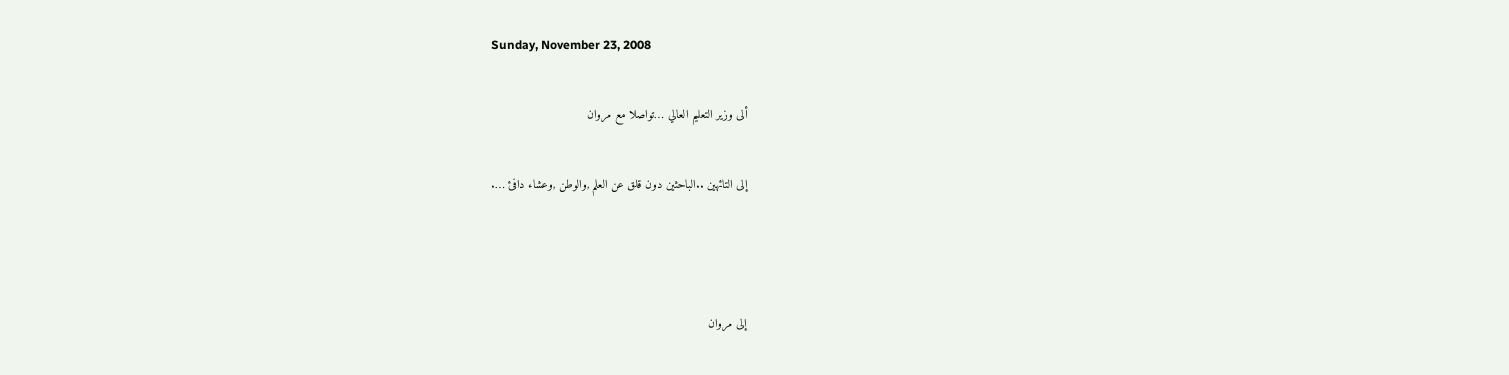Sunday, November 23, 2008

ألى وزير التعليم العالي …تواصلا مع مروان

إلى التائهين ..الباحثين دون قلق عن العلم ,والوطن ,وعشاء دافئ ….



إلى مروان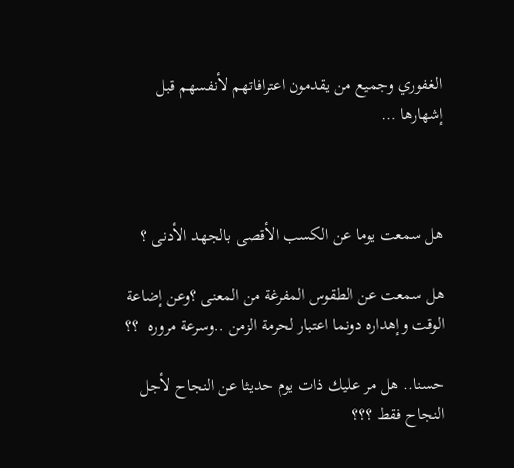الغفوري وجميع من يقدمون اعترافاتهم لأنفسهم قبل إشهارها …



هل سمعت يوما عن الكسب الأقصى بالجهد الأدنى ؟

هل سمعت عن الطقوس المفرغة من المعنى ؟وعن إضاعة الوقت وإهداره دونما اعتبار لحرمة الزمن ..وسرعة مروره  ؟؟

حسنا.. هل مر عليك ذات يوم حديثا عن النجاح لأجل النجاح فقط ؟؟؟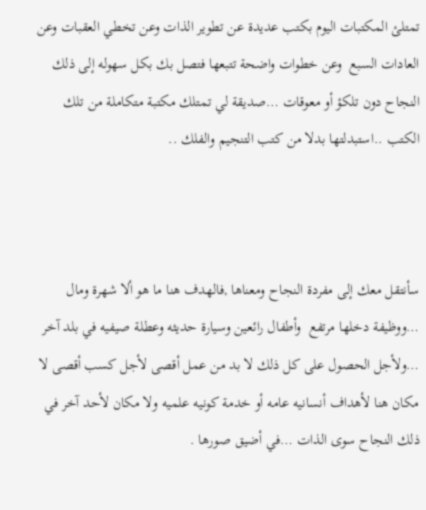تمتلئ المكتبات اليوم بكتب عديدة عن تطوير الذات وعن تخطي العقبات وعن العادات السبع  وعن خطوات واضحة تتبعها فتصل بك بكل سهوله إلى ذلك النجاح دون تلكؤ أو معوقات …صديقة لي تمتلك مكتبة متكاملة من تلك الكتب ..استبدلتها بدلا من كتب التنجيم والفلك ..



سأنتقل معك إلى مفردة النجاح ومعناها ,فالهدف هنا ما هو ألا شهرة ومال …ووظيفة دخلها مرتفع  وأطفال رائعين وسيارة حديثه وعطلة صيفيه في بلد آخر …ولأجل الحصول على كل ذلك لا بد من عمل أقصى لأجل كسب أقصى لا مكان هنا لأهداف أنسانيه عامه أو خدمة كونيه علميه ولا مكان لأحد آخر في ذلك النجاح سوى الذات …في أضيق صورها .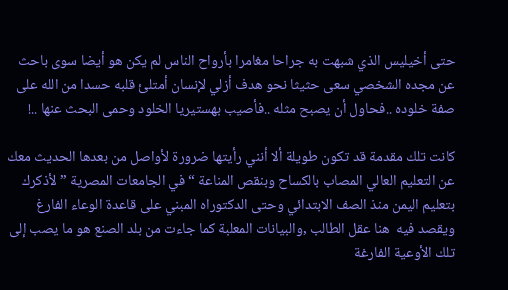حتى أخيليس الذي شبهت به جراحا مغامرا بأرواح الناس لم يكن هو أيضا سوى باحث عن مجده الشخصي سعى حثيثا نحو هدف أزلي لإنسان أمتلئ قلبه حسدا من الله على  صفة خلوده ..فحاول أن يصبح مثله ..فأصيب بهستيريا الخلود وحمى البحث عنها ..!

كانت تلك مقدمة قد تكون طويلة ألا أنني رأيتها ضرورة لأواصل من بعدها الحديث معك عن التعليم العالي المصاب بالكساح وبنقص المناعة “في الجامعات المصرية ” لأذكرك بتعليم اليمن منذ الصف الابتدائي وحتى الدكتوراه المبني على قاعدة الوعاء الفارغ ويقصد فيه  هنا عقل الطالب ,والبيانات المعلبة كما جاءت من بلد الصنع هو ما يصب إلى تلك الأوعية الفارغة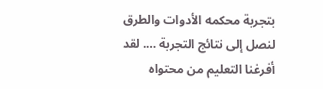بتجربة محكمه الأدوات والطرق لنصل إلى نتائج التجربة …. لقد أفرغنا التعليم من محتواه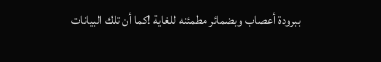ببرودة أعصاب وبضمائر مطمئنه للغاية !كما أن تلك البيانات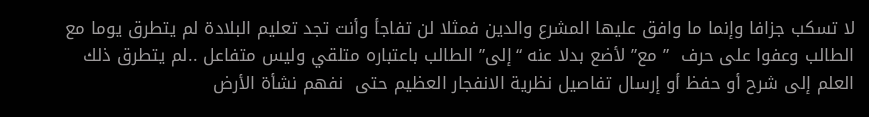لا تسكب جزافا وإنما ما وافق عليها المشرع والدين فمثلا لن تفاجأ وأنت تجد تعليم البلادة لم يتطرق يوما مع الطالب وعفوا على حرف  ” مع” لأضع بدلا عنه “إلى” الطالب باعتباره متلقي وليس متفاعل ..لم يتطرق ذلك العلم إلى شرح أو حفظ أو إرسال تفاصيل نظرية الانفجار العظيم حتى  نفهم نشأة الأرض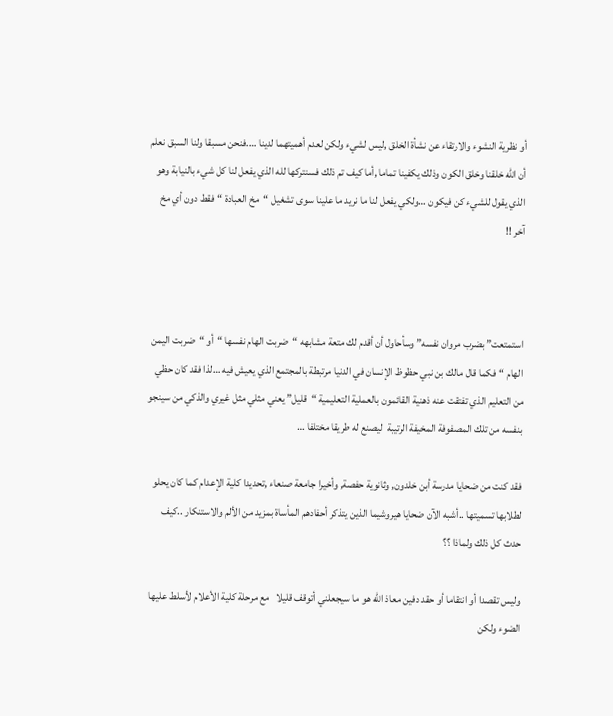أو نظرية النشوء والارتقاء عن نشأة الخلق ,ليس لشيء ولكن لعدم أهميتهما لدينا ….فنحن مسبقا ولنا السبق نعلم أن الله خلقنا وخلق الكون وذلك يكفينا تماما ,أما كيف تم ذلك فسنتركها لله الذي يفعل لنا كل شيء بالنيابة وهو الذي يقول للشيء كن فيكون …ولكي يفعل لنا ما نريد ما علينا سوى تشغيل “مخ العبادة “فقط دون أي مخ آخر !!



استمتعت” بضرب مروان نفسه” وسأحاول أن أقدم لك متعة مشابهه “ضربت الهام نفسها “أو “ضربت اليمن الهام “فكما قال مالك بن نبي حظوظ الإنسان في الدنيا مرتبطة بالمجتمع الذي يعيش فيه …لذا فقد كان حظي من التعليم الذي تفتقت عنه ذهنية القائمون بالعملية التعليمية “قليل” يعني مثلي مثل غيري والذكي من سينجو بنفسه من تلك المصفوفة المخيفة الرتيبة  ليصنع له طريقا مختلفا …

فقد كنت من ضحايا مدرسة أبن خلدون, وثانوية حفصة, وأخيرا جامعة صنعاء ,تحديدا كلية الإعدام كما كان يحلو لطلابها تسميتها ..أشبه الآن ضحايا هيروشيما الذين يتذكر أحفادهم المأساة بمزيد من الألم والاستنكار ..كيف حدث كل ذلك ولماذا ؟؟

وليس تقصدا أو انتقاما أو حقد دفين معاذ الله هو ما سيجعلني أتوقف قليلا   مع مرحلة كلية الأعلام لأسلط عليها الضوء ولكن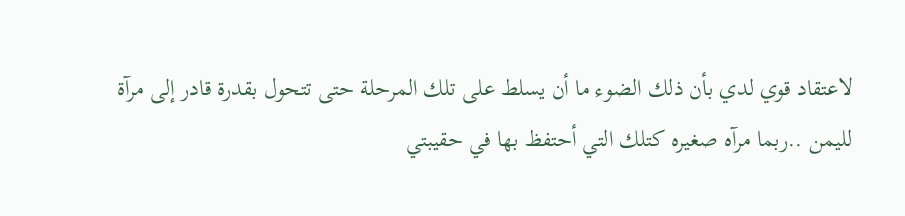لاعتقاد قوي لدي بأن ذلك الضوء ما أن يسلط على تلك المرحلة حتى تتحول بقدرة قادر إلى مرآة لليمن ..ربما مرآه صغيره كتلك التي أحتفظ بها في حقيبتي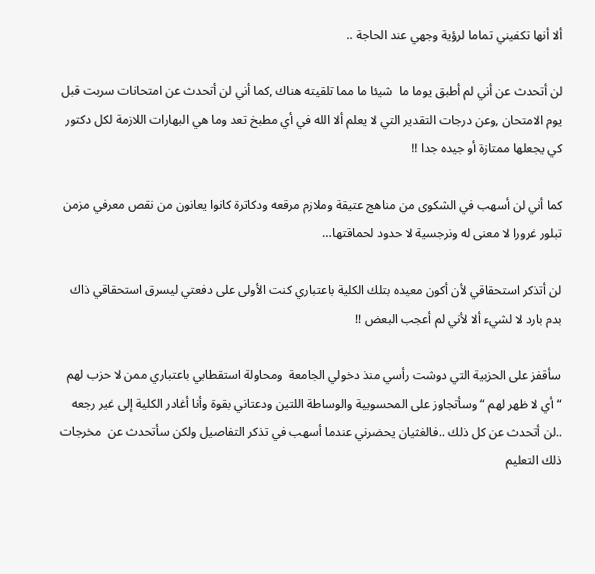ألا أنها تكفيني تماما لرؤية وجهي عند الحاجة ..

لن أتحدث عن أني لم أطبق يوما ما  شيئا ما مما تلقيته هناك ,كما أني لن أتحدث عن امتحانات سربت قبل يوم الامتحان ,وعن درجات التقدير التي لا يعلم ألا الله في أي مطبخ تعد وما هي البهارات اللازمة لكل دكتور كي يجعلها ممتازة أو جيده جدا !!

كما أني لن أسهب في الشكوى من مناهج عتيقة وملازم مرقعه ودكاترة كانوا يعانون من نقص معرفي مزمن تبلور غرورا لا معنى له ونرجسية لا حدود لحماقتها…

لن أتذكر استحقاقي لأن أكون معيده بتلك الكلية باعتباري كنت الأولى على دفعتي ليسرق استحقاقي ذاك بدم بارد لا لشيء ألا لأني لم أعجب البعض !!

سأقفز على الحزبية التي دوشت رأسي منذ دخولي الجامعة  ومحاولة استقطابي باعتباري ممن لا حزب لهم “أي لا ظهر لهم “وسأتجاوز على المحسوبية والوساطة اللتين ودعتاني بقوة وأنا أغادر الكلية إلى غير رجعه ..لن أتحدث عن كل ذلك ..فالغثيان يحضرني عندما أسهب في تذكر التفاصيل ولكن سأتحدث عن  مخرجات ذلك التعليم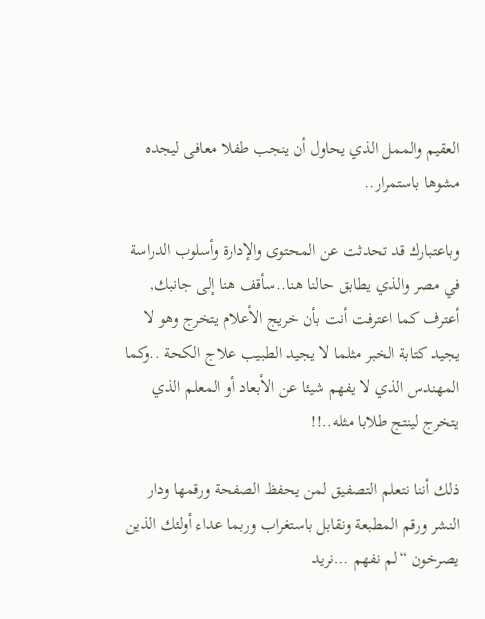العقيم والممل الذي يحاول أن ينجب طفلا معافى ليجده مشوها باستمرار..

وباعتبارك قد تحدثت عن المحتوى والإدارة وأسلوب الدراسة في مصر والذي يطابق حالنا هنا..سأقف هنا إلى جانبك, أعترف كما اعترفت أنت بأن خريج الأعلام يتخرج وهو لا يجيد كتابة الخبر مثلما لا يجيد الطبيب علاج الكحة ..وكما  المهندس الذي لا يفهم شيئا عن الأبعاد أو المعلم الذي يتخرج لينتج طلابا مثله..!!

ذلك أننا نتعلم التصفيق لمن يحفظ الصفحة ورقمها ودار النشر ورقم المطبعة ونقابل باستغراب وربما عداء أولئك الذين يصرخون “لم نفهم …نريد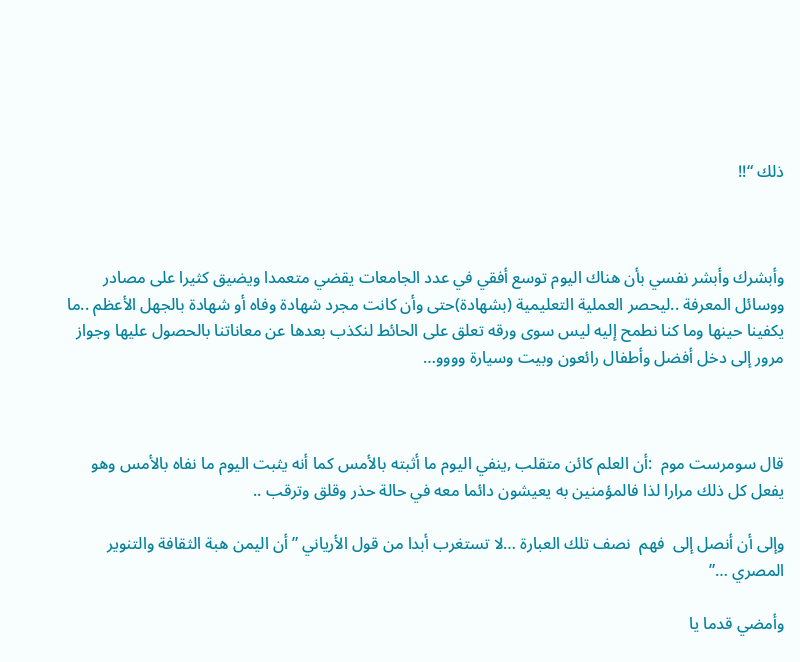ذلك “!!



وأبشرك وأبشر نفسي بأن هناك اليوم توسع أفقي في عدد الجامعات يقضي متعمدا ويضيق كثيرا على مصادر ووسائل المعرفة ..ليحصر العملية التعليمية (بشهادة)حتى وأن كانت مجرد شهادة وفاه أو شهادة بالجهل الأعظم ..ما يكفينا حينها وما كنا نطمح إليه ليس سوى ورقه تعلق على الحائط لنكذب بعدها عن معاناتنا بالحصول عليها وجواز مرور إلى دخل أفضل وأطفال رائعون وبيت وسيارة وووو…



قال سومرست موم  :أن العلم كائن متقلب ,ينفي اليوم ما أثبته بالأمس كما أنه يثبت اليوم ما نفاه بالأمس وهو يفعل كل ذلك مرارا لذا فالمؤمنين به يعيشون دائما معه في حالة حذر وقلق وترقب ..

وإلى أن أنصل إلى  فهم  نصف تلك العبارة …لا تستغرب أبدا من قول الأرياني ” أن اليمن هبة الثقافة والتنوير المصري …”

وأمضي قدما يا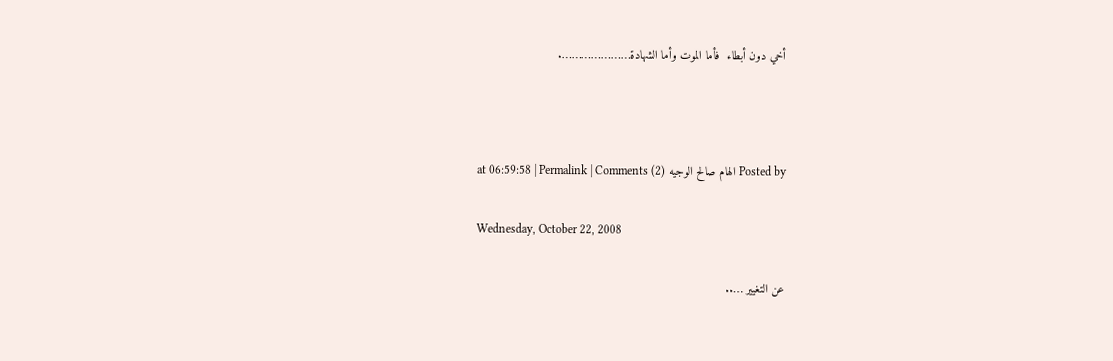أخي دون أبطاء  فأما الموت وأما الشهادة………………….



Posted by الهام صالح الوجيه at 06:59:58 | Permalink | Comments (2)

Wednesday, October 22, 2008

عن التغيير …..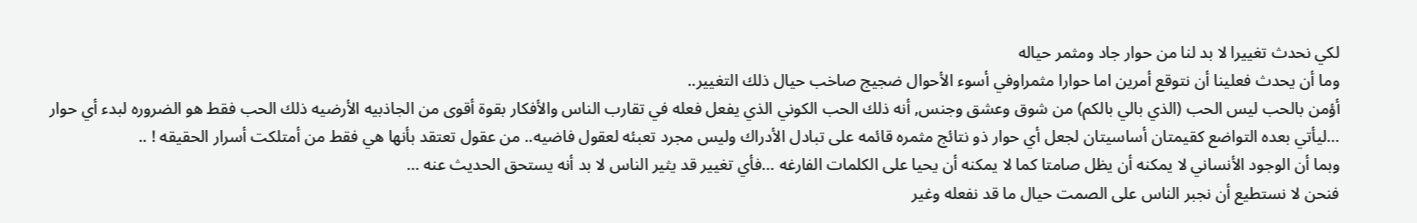لكي نحدث تغييرا لا بد لنا من حوار جاد ومثمر حياله
وما أن يحدث فعلينا أن نتوقع أمرين اما حوارا مثمراوفي أسوء الأحوال ضجيج صاخب حيال ذلك التغيير..
أؤمن بالحب ليس الحب (الذي بالي بالكم) من شوق وعشق وجنس, أنه ذلك الحب الكوني الذي يفعل فعله في تقارب الناس والأفكار بقوة أقوى من الجاذبيه الأرضيه ذلك الحب فقط هو الضروره لبدء أي حوار …ليأتي بعده التواضع كقيمتان أساسيتان لجعل أي حوار ذو نتائج مثمره قائمه على تبادل الأدراك وليس مجرد تعبئه لعقول فاضيه.. من عقول تعتقد بأنها هي فقط من أمتلكت أسرار الحقيقه ! ..
وبما أن الوجود الأنساني لا يمكنه أن يظل صامتا كما لا يمكنه أن يحيا على الكلمات الفارغه …فأي تغيير قد يثير الناس لا بد أنه يستحق الحديث عنه …
فنحن لا نستطيع أن نجبر الناس على الصمت حيال ما قد نفعله وغير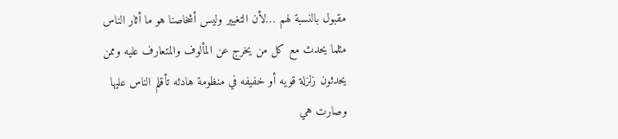مقبول بالنسبة لهم …لأن التغيير وليس أشخاصنا هو ما أثار الناس مثلما يحدث مع كل من يخرج عن المألوف والمتعارف عليه وممن يحدثون زلزلة قويه أو خفيفه في منظومة هادئه تأقلم الناس عليها وصارت هي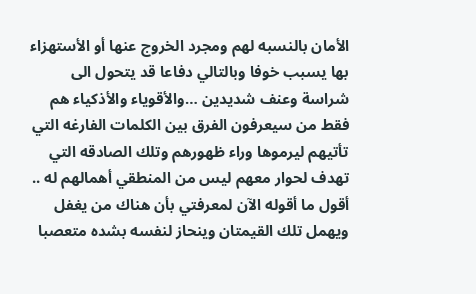الأمان بالنسبه لهم ومجرد الخروج عنها أو الأستهزاء بها يسبب خوفا وبالتالي دفاعا قد يتحول الى شراسة وعنف شديدين …والأقوياء والأذكياء هم فقط من سيعرفون الفرق بين الكلمات الفارغه التي تأتيهم ليرموها وراء ظهورهم وتلك الصادقه التي تهدف لحوار معهم ليس من المنطقي أهمالهم له ..
أقول ما أقوله الآن لمعرفتي بأن هناك من يغفل ويهمل تلك القيمتان وينحاز لنفسه بشده متعصبا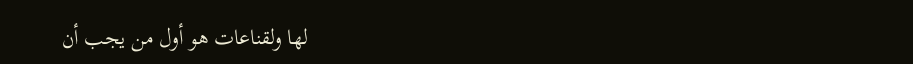لها ولقناعات هو أول من يجب أن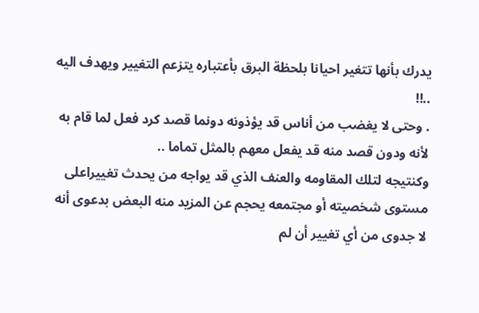يدرك بأنها تتغير احيانا بلحظة البرق بأعتباره يتزعم التغيير ويهدف اليه ..!!
. وحتى لا يغضب من أناس قد يؤذونه دونما قصد كرد فعل لما قام به لأنه ودون قصد منه قد يفعل معهم بالمثل تماما ..
وكنتيجه لتلك المقاومه والعنف الذي قد يواجه من يحدث تغييراعلى مستوى شخصيته أو مجتمعه يحجم عن المزيد منه البعض بدعوى أنه لا جدوى من أي تغيير أن لم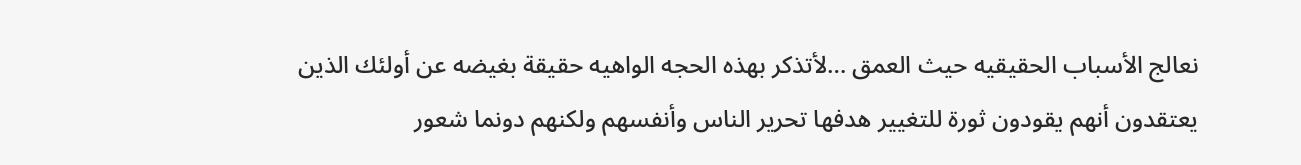نعالج الأسباب الحقيقيه حيث العمق …لأتذكر بهذه الحجه الواهيه حقيقة بغيضه عن أولئك الذين يعتقدون أنهم يقودون ثورة للتغيير هدفها تحرير الناس وأنفسهم ولكنهم دونما شعور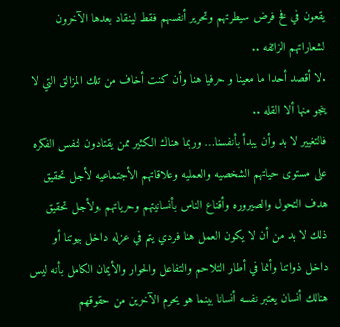يقعون في فخ فرض سيطرتهم وتحرير أنفسهم فقط لينقاد بعدها الآخرون لشعاراتهم الزائفه ..
.لا أقصد أحدا ما معينا و حرفيا هنا وأن كنت أخاف من تلك المزالق التي لا ينجو منها ألا القله ..
فالتغيير لا بد وأن يبدأ بأنفسنا… وربما هناك الكثير ممن يقتادون لنفس الفكره على مستوى حياتهم الشخصيه والعمليه وعلاقاتهم الأجتماعيه لأجل تحقيق هدف التحول والصيروره وأقناع الناس بأنسانيتهم وحرياتهم ,ولأجل تحقيق ذلك لا بد من أن لا يكون العمل هنا فردي يتم في عزله داخل بيوتنا أو داخل ذواتنا وأنما في أطار التلاحم والتفاعل والحوار والأيمان الكامل بأنه ليس هنالك أنسان يعتبر نفسه أنسانا بينما هو يحرم الآخرين من حقوقهم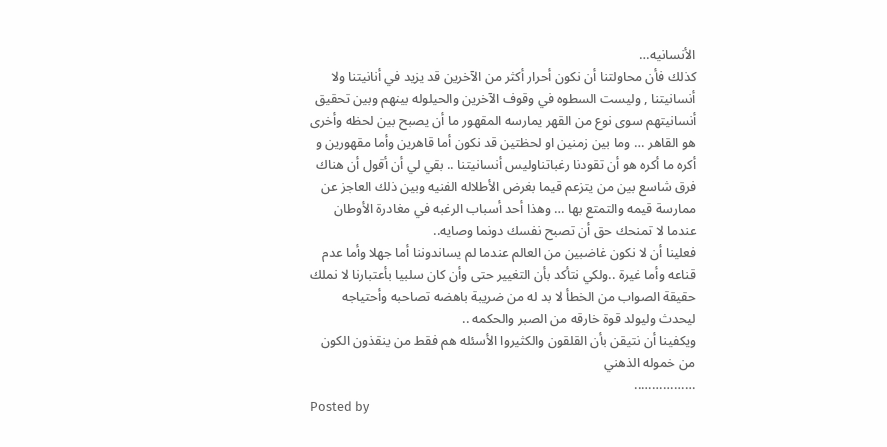الأنسانيه…
كذلك فأن محاولتنا أن نكون أحرار أكثر من الآخرين قد يزيد في أنانيتنا ولا أنسانيتنا , وليست السطوه في وقوف الآخرين والحيلوله بينهم وبين تحقيق أنسانيتهم سوى نوع من القهر يمارسه المقهور ما أن يصبح بين لحظه وأخرى هو القاهر … وما بين زمنين او لحظتين قد نكون أما قاهرين وأما مقهورين و أكره ما أكره هو أن تقودنا رغباتناوليس أنسانيتنا .. بقي لي أن أقول أن هناك فرق شاسع بين من يتزعم قيما بغرض الأطلاله الفنيه وبين ذلك العاجز عن ممارسة قيمه والتمتع بها … وهذا أحد أسباب الرغبه في مغادرة الأوطان عندما لا تمنحك حق أن تصبح نفسك دونما وصايه..
فعلينا أن لا نكون غاضبين من العالم عندما لم يساندوننا أما جهلا وأما عدم قناعه وأما غيرة ..ولكي نتأكد بأن التغيير حتى وأن كان سلبيا بأعتبارنا لا نملك حقيقة الصواب من الخطأ لا بد له من ضريبة باهضه تصاحبه وأحتياجه ليحدث وليولد قوة خارقه من الصبر والحكمه ..
ويكفينا أن نتيقن بأن القلقون والكثيروا الأسئله هم فقط من ينقذون الكون من خموله الذهني
……………..
Posted by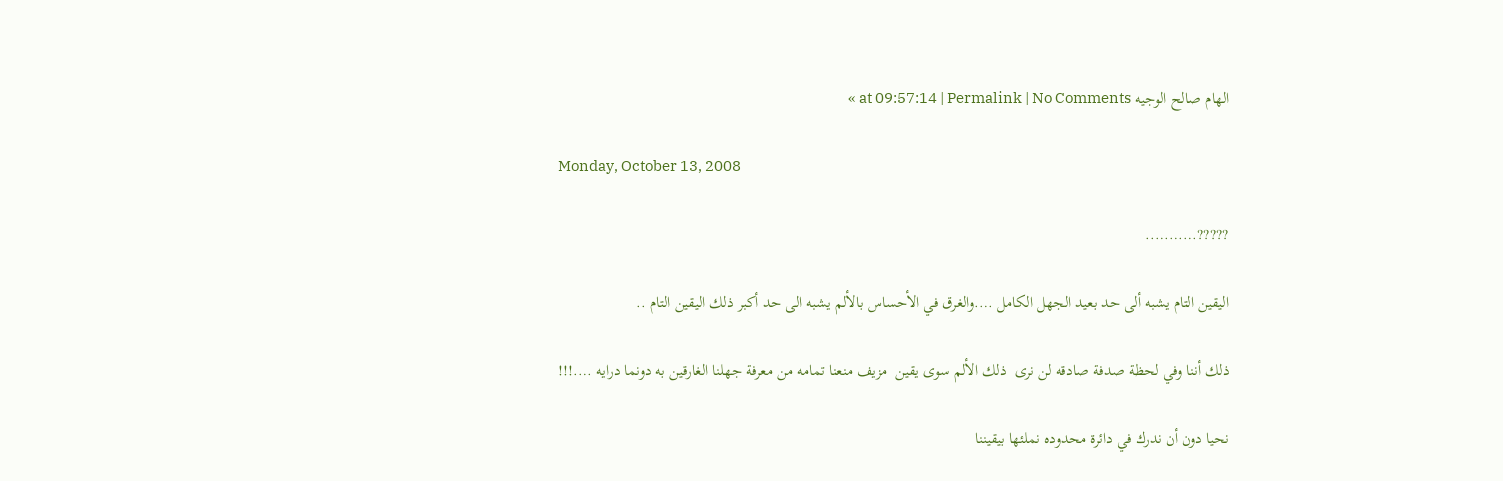الهام صالح الوجيه at 09:57:14 | Permalink | No Comments »

Monday, October 13, 2008

?????………..

اليقين التام يشبه ألى حد بعيد الجهل الكامل ….والغرق في الأحساس بالألم يشبه الى حد أكبر ذلك اليقين التام ..

ذلك أننا وفي لحظة صدفة صادقه لن نرى  ذلك الألم سوى يقين  مزيف منعنا تمامه من معرفة جهلنا الغارقين به دونما درايه ….!!!

نحيا دون أن ندرك في دائرة محدوده نملئها بيقيننا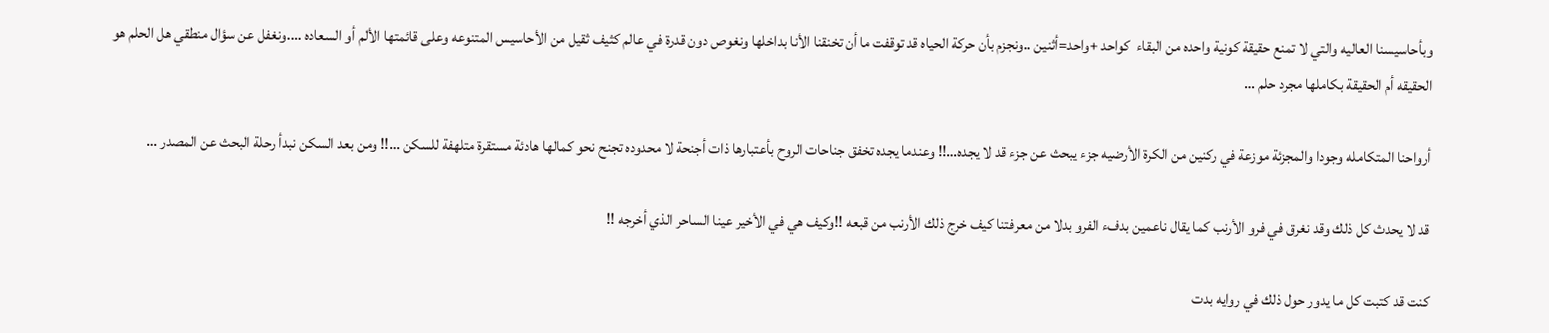وبأحاسيسنا العاليه والتي لا تمنع حقيقة كونية واحده من البقاء  كواحد +واحد=أثنين ..ونجزم بأن حركة الحياه قد توقفت ما أن تخنقنا الأنا بداخلها ونغوص دون قدرة في عالم كثيف ثقيل من الأحاسيس المتنوعه وعلى قائمتها الألم أو السعاده ….ونغفل عن سؤال منطقي هل الحلم هو الحقيقه أم الحقيقة بكاملها مجرد حلم …

أرواحنا المتكامله وجودا والمجزئة موزعة في ركنين من الكرة الأرضيه جزء يبحث عن جزء قد لا يجده…!! وعندما يجده تخفق جناحات الروح بأعتبارها ذات أجنحة لا محدوده تجنح نحو كمالها هادئة مستقرة متلهفة للسكن …!! ومن بعد السكن نبدأ رحلة البحث عن المصدر …

قد لا يحدث كل ذلك وقد نغرق في فرو الأرنب كما يقال ناعمين بدفء الفرو بدلا من معرفتنا كيف خرج ذلك الأرنب من قبعه !!وكيف هي في الأخير عينا الساحر الذي أخرجه !!

كنت قد كتبت كل ما يدور حول ذلك في روايه بدت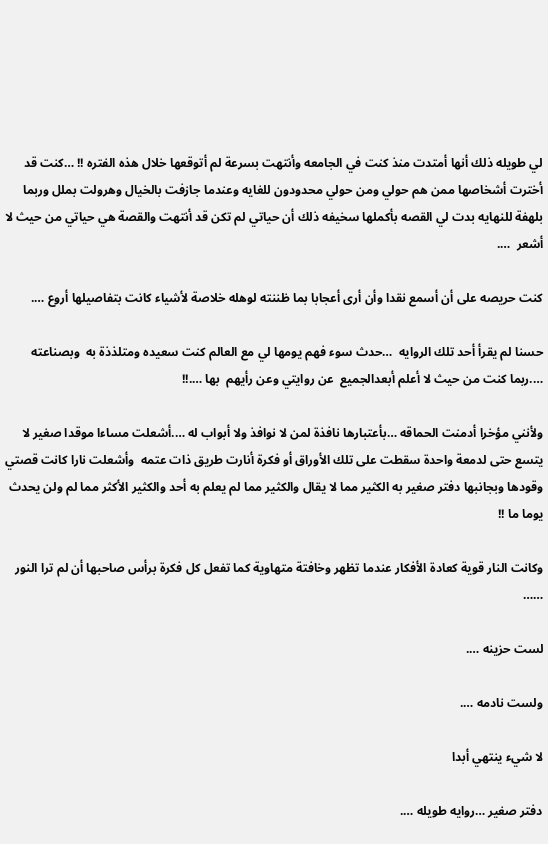لي طويله ذلك أنها أمتدت منذ كنت في الجامعه وأنتهت بسرعة لم أتوقعها خلال هذه الفتره !! …كنت قد أخترت أشخاصها ممن هم حولي ومن حولي محدودون للغايه وعندما جازفت بالخيال وهرولت بملل وربما بلهفة للنهايه بدت لي القصه بأكملها سخيفه ذلك أن حياتي لم تكن قد أنتهت والقصة هي حياتي من حيث لا أشعر  ….

كنت حريصه على أن أسمع نقدا وأن أرى أعجابا بما ظننته لوهله خلاصة لأشياء كانت بتفاصيلها أروع ….

حسنا لم يقرأ أحد تلك الروايه  …حدث سوء فهم يومها لي مع العالم كنت سعيده ومتلذذة به  وبصناعته ….ربما كنت من حيث لا أعلم أبعدالجميع  عن روايتي وعن رأيهم  بها ….!!

ولأنني مؤخرا أدمنت الحماقه …بأعتبارها نافذة لمن لا نوافذ ولا أبواب له ….أشعلت مساءا موقدا صغير لا يتسع حتى لدمعة واحدة سقطت على تلك الأوراق أو فكرة أنارت طريق ذات عتمه  وأشعلت نارا كانت قصتي وقودها وبجانبها دفتر صغير به الكثير مما لا يقال والكثير مما لم يعلم به أحد والكثير الأكثر مما لم ولن يحدث يوما ما !!

وكانت النار قوية كعادة الأفكار عندما تظهر وخافتة متهاوية كما تفعل كل فكرة برأس صاحبها أن لم ترا النور ……

لست حزينه ….

ولست نادمه ….

لا شيء ينتهي أبدا

دفتر صغير …روايه طويله ….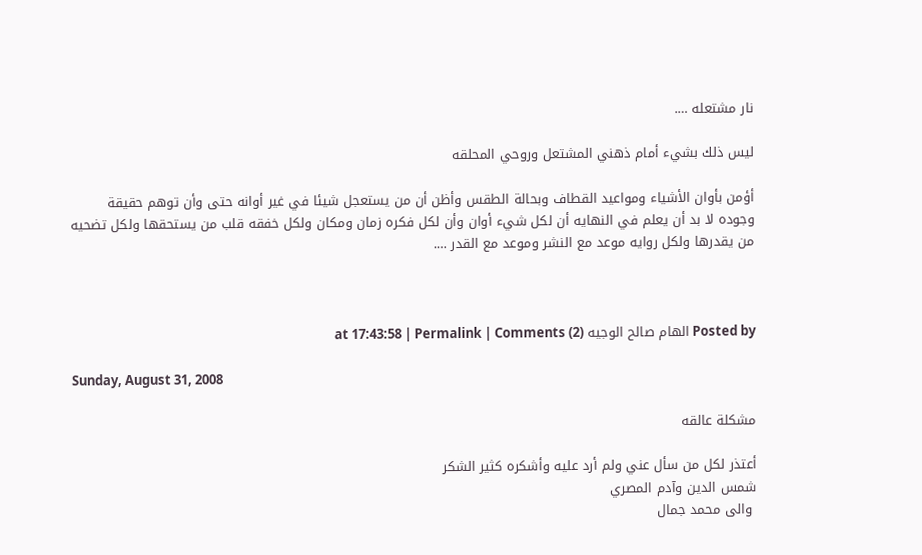نار مشتعله ….

ليس ذلك بشيء أمام ذهني المشتعل وروحي المحلقه

أؤمن بأوان الأشياء ومواعيد القطاف وبحالة الطقس وأظن أن من يستعجل شيئا في غير أوانه حتى وأن توهم حقيقة وجوده لا بد أن يعلم في النهايه أن لكل شيء أوان وأن لكل فكره زمان ومكان ولكل خفقه قلب من يستحقها ولكل تضحيه من يقدرها ولكل روايه موعد مع النشر وموعد مع القدر ….



Posted by الهام صالح الوجيه at 17:43:58 | Permalink | Comments (2)

Sunday, August 31, 2008

مشكلة عالقه

أعتذر لكل من سأل عني ولم أرد عليه وأشكره كثير الشكر
شمس الدين وآدم المصري
 والى محمد جمال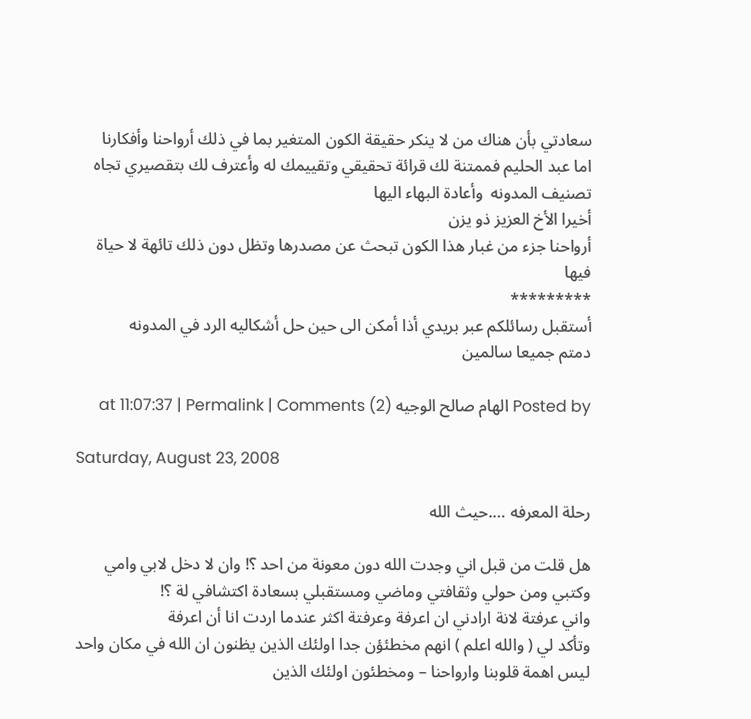سعادتي بأن هناك من لا ينكر حقيقة الكون المتغير بما في ذلك أرواحنا وأفكارنا
اما عبد الحليم فممتنة لك قرائة تحقيقي وتقييمك له وأعترف لك بتقصيري تجاه تصنيف المدونه  وأعادة البهاء اليها
أخيرا الأخ العزيز ذو يزن
أرواحنا جزء من غبار هذا الكون تبحث عن مصدرها وتظل دون ذلك تائهة لا حياة فيها
*********
أستقبل رسائلكم عبر بريدي أذا أمكن الى حين حل أشكاليه الرد في المدونه
دمتم جميعا سالمين

Posted by الهام صالح الوجيه at 11:07:37 | Permalink | Comments (2)

Saturday, August 23, 2008

رحلة المعرفه ….حيث الله

هل قلت من قبل اني وجدت الله دون معونة من احد ؟! وان لا دخل لابي وامي وكتبي ومن حولي وثقافتي وماضي ومستقبلي بسعادة اكتشافي لة ؟!
واني عرفتة لانة ارادني ان اعرفة وعرفتة اكثر عندما اردت انا أن اعرفة
وتأكد لي ( والله اعلم ) انهم مخطئؤن جدا اولئك الذين يظنون ان الله في مكان واحد ليس اهمة قلوبنا وارواحنا – ومخطئون اولئك الذين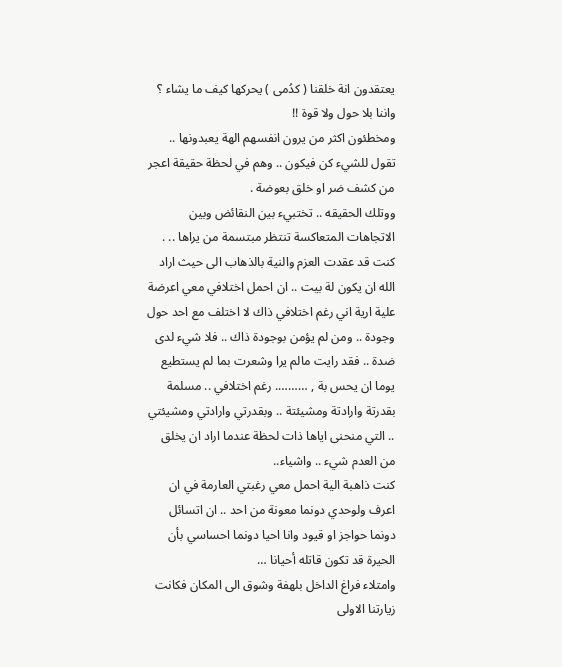يعتقدون انة خلقنا ( كدُمى ) يحركها كيف ما يشاء ؟ واننا بلا حول ولا قوة !!
ومخطئون اكثر من يرون انفسهم الهة يعبدونها .. تقول للشيء كن فيكون .. وهم في لحظة حقيقة اعجر من كشف ضر او خلق بعوضة .
ووتلك الحقيقه .. تختبيء بين النقائض وبين الاتجاهات المتعاكسة تنتظر مبتسمة من يراها .. .
كنت قد عقدت العزم والنية بالذهاب الى حيث اراد الله ان يكون لة بيت .. ان احمل اختلافي معي اعرضة علية ارية اني رغم اختلافي ذاك لا اختلف مع احد حول وجودة .. ومن لم يؤمن بوجودة ذاك .. فلا شيء لدى ضدة .. فقد رايت مالم يرا وشعرت بما لم يستطيع يوما ان يحس بة , ………. رغم اختلافي .. مسلمة بقدرتة وارادتة ومشيئتة .. وبقدرتي وارادتي ومشيئتي .. التي منحنى اياها ذات لحظة عندما اراد ان يخلق من العدم شيء .. واشياء..
كنت ذاهبة الية احمل معي رغبتي العارمة في ان اعرف ولوحدي دونما معونة من احد .. ان اتسائل دونما حواجز او قيود وانا احيا دونما احساسي بأن الحيرة قد تكون قاتله أحيانا …
وامتلاء فراغ الداخل بلهفة وشوق الى المكان فكانت زيارتنا الاولى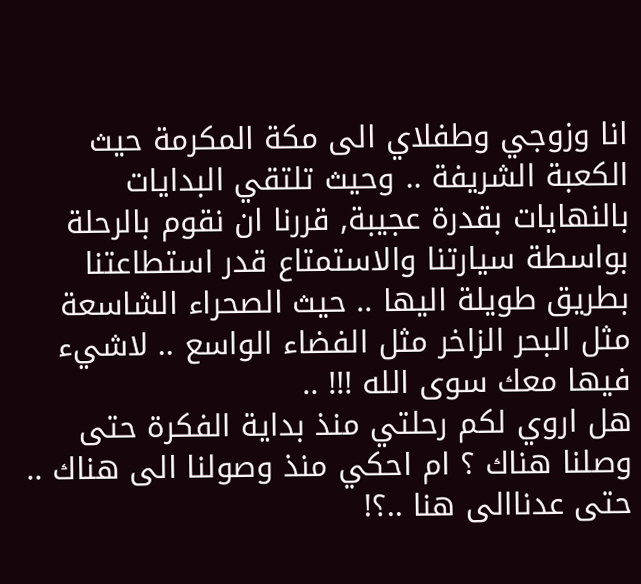انا وزوجي وطفلاي الى مكة المكرمة حيث الكعبة الشريفة .. وحيث تلتقي البدايات بالنهايات بقدرة عجيبة, قررنا ان نقوم بالرحلة بواسطة سيارتنا والاستمتاع قدر استطاعتنا بطريق طويلة اليها .. حيث الصحراء الشاسعة مثل البحر الزاخر مثل الفضاء الواسع .. لاشيء فيها معك سوى الله !!! ..
هل اروي لكم رحلتي منذ بداية الفكرة حتى وصلنا هناك ؟ ام احكي منذ وصولنا الى هناك .. حتى عدناالى هنا ..؟!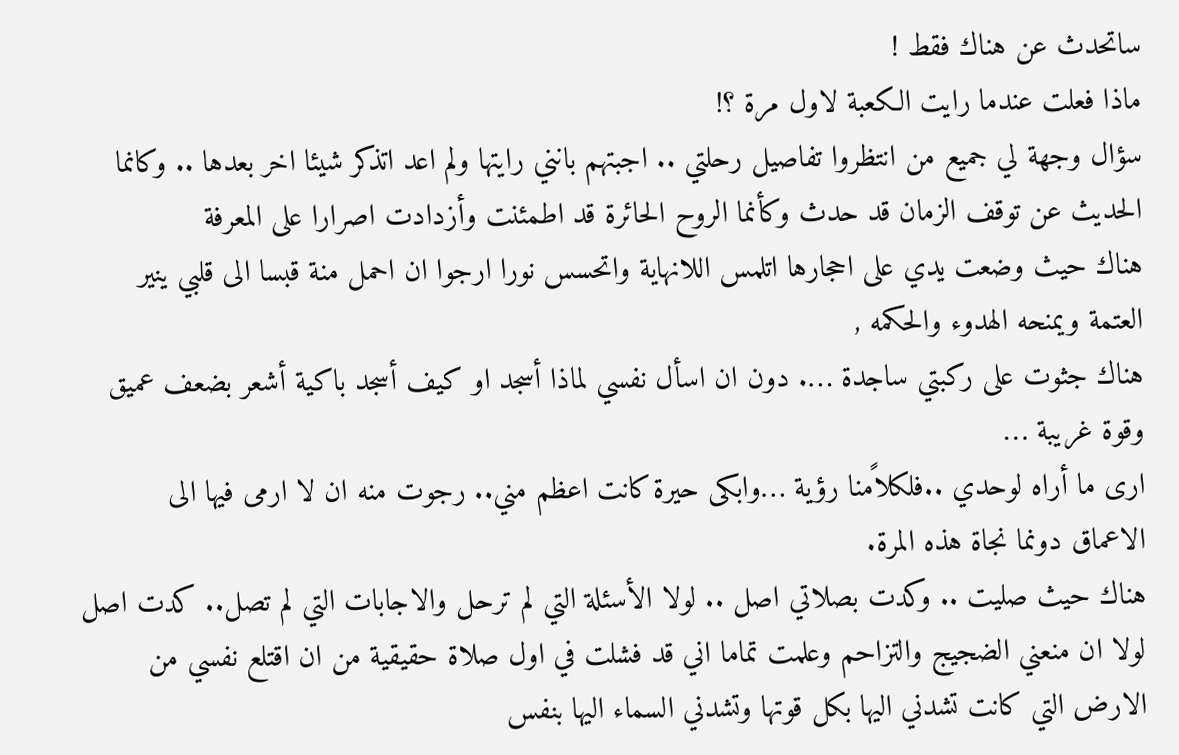ساتحدث عن هناك فقط !
ماذا فعلت عندما رايت الكعبة لاول مرة ؟!
سؤال وجهة لي جميع من انتظروا تفاصيل رحلتي .. اجبتهم بانني رايتها ولم اعد اتذكر شيئا اخر بعدها .. وكانما الحديث عن توقف الزمان قد حدث وكأنما الروح الحائرة قد اطمئنت وأزدادت اصرارا على المعرفة
هناك حيث وضعت يدي على احجارها اتلمس اللانهاية واتحسس نورا ارجوا ان احمل منة قبسا الى قلبي ينير العتمة ويمنحه الهدوء والحكمه ,
هناك جثوت على ركبتي ساجدة …. دون ان اسأل نفسي لماذا أسجد او كيف أسجد باكية أشعر بضعف عميق وقوة غريبة …
ارى ما أراه لوحدي ..فلكلاًمنا رؤية …وابكى حيرة كانت اعظم مني.. رجوت منه ان لا ارمى فيها الى الاعماق دونما نجاة هذه المرة.
هناك حيث صليت .. وكدت بصلاتي اصل .. لولا الأسئلة التي لم ترحل والاجابات التي لم تصل.. كدت اصل لولا ان منعني الضجيج والتزاحم وعلمت تماما اني قد فشلت في اول صلاة حقيقية من ان اقتلع نفسي من الارض التي كانت تشدني اليها بكل قوتها وتشدني السماء اليها بنفس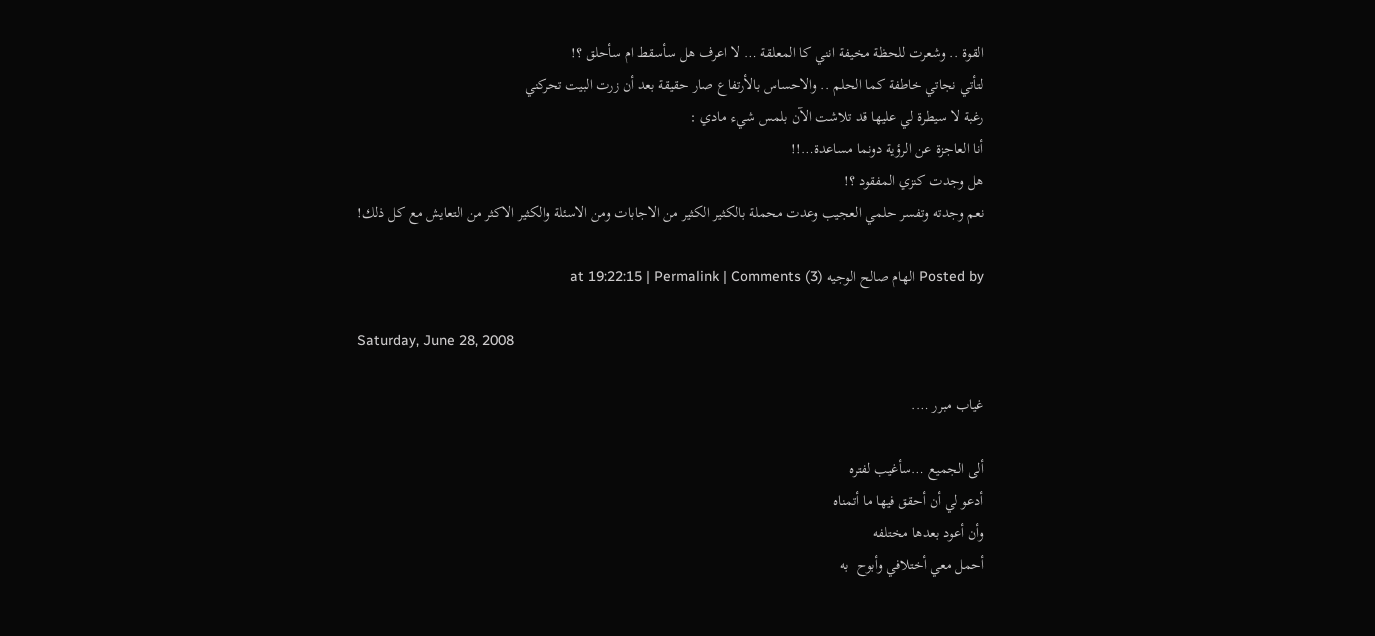القوة .. وشعرت للحظة مخيفة انني كا المعلقة … لا اعرف هل سأسقط ام سأحلق ؟!
لتأتي نجاتي خاطفة كما الحلم .. والاحساس بالأرتفاع صار حقيقة بعد أن زرت البيت تحركني
رغبة لا سيطرة لي عليها قد تلاشت الآن بلمس شيء مادي :
أنا العاجزة عن الرؤية دونما مساعدة…!!
هل وجدت كنزي المفقود ؟!
نعم وجدته وتفسر حلمي العجيب وعدت محملة بالكثير الكثير من الاجابات ومن الاسئلة والكثير الاكثر من التعايش مع كل ذلك!

Posted by الهام صالح الوجيه at 19:22:15 | Permalink | Comments (3)

Saturday, June 28, 2008

غياب مبرر ….

ألى الجميع …سأغيب لفتره
أدعو لي أن أحقق فيها ما أتمناه
وأن أعود بعدها مختلفه
أحمل معي أختلافي وأبوح  به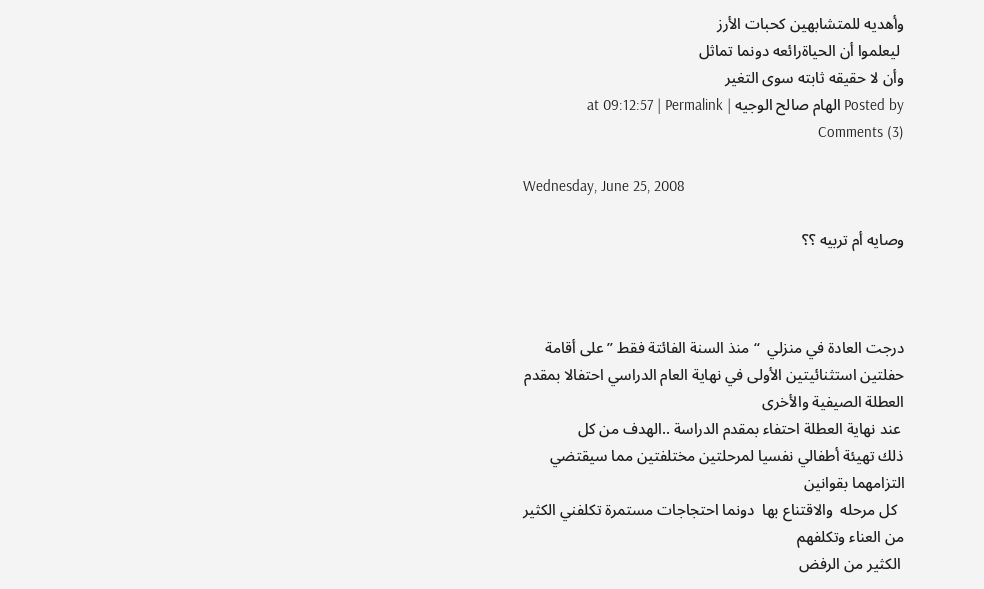وأهديه للمتشابهين كحبات الأرز
 ليعلموا أن الحياةرائعه دونما تماثل
وأن لا حقيقه ثابته سوى التغير
Posted by الهام صالح الوجيه at 09:12:57 | Permalink | Comments (3)

Wednesday, June 25, 2008

وصايه أم تربيه ؟؟



درجت العادة في منزلي  “منذ السنة الفائتة فقط ” على أقامة
حفلتين استثنائيتين الأولى في نهاية العام الدراسي احتفالا بمقدم العطلة الصيفية والأخرى
 عند نهاية العطلة احتفاء بمقدم الدراسة ..الهدف من كل
ذلك تهيئة أطفالي نفسيا لمرحلتين مختلفتين مما سيقتضي التزامهما بقوانين
  كل مرحله  والاقتناع بها  دونما احتجاجات مستمرة تكلفني الكثير من العناء وتكلفهم
 الكثير من الرفض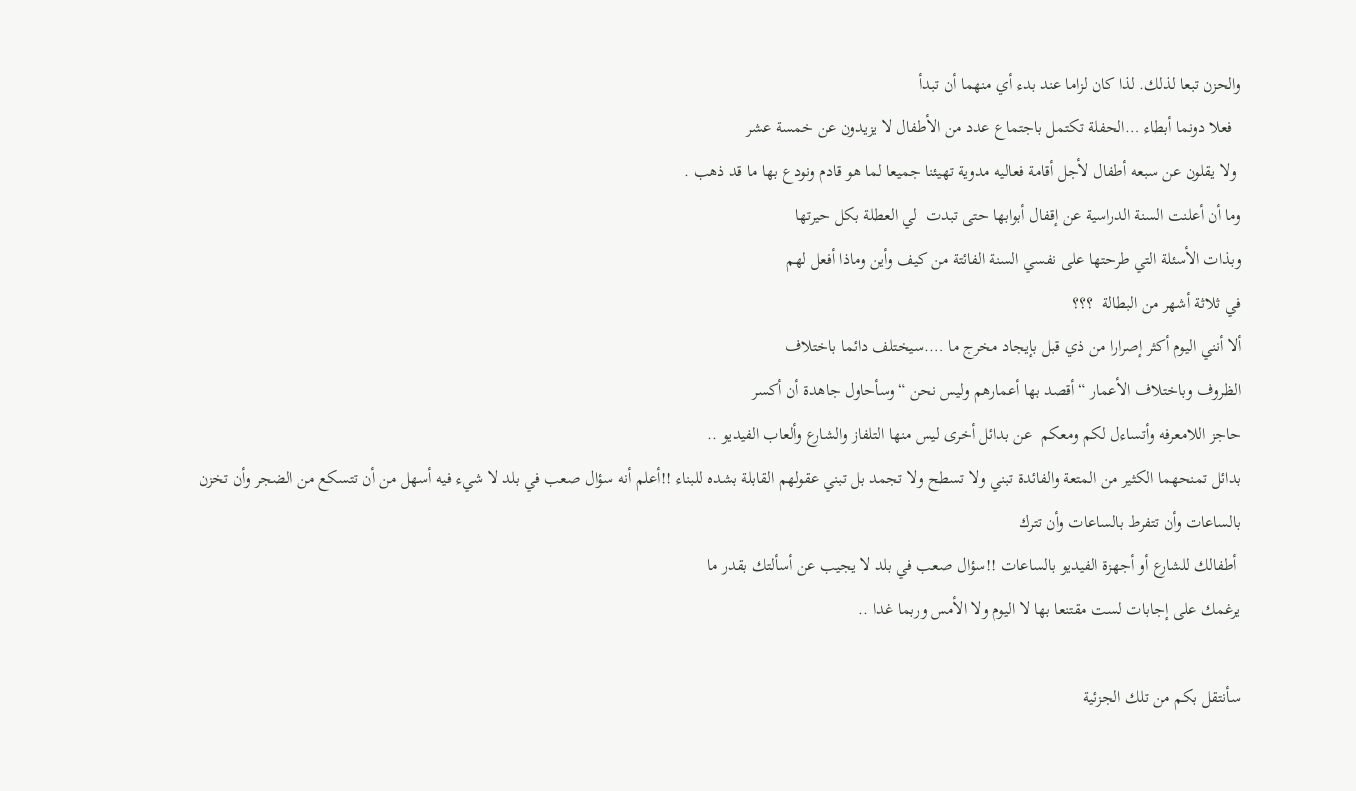والحزن تبعا لذلك. لذا كان لزاما عند بدء أي منهما أن تبدأ
  فعلا دونما أبطاء …الحفلة تكتمل باجتماع عدد من الأطفال لا يزيدون عن خمسة عشر
 ولا يقلون عن سبعه أطفال لأجل أقامة فعاليه مدوية تهيئنا جميعا لما هو قادم ونودع بها ما قد ذهب .
وما أن أعلنت السنة الدراسية عن إقفال أبوابها حتى تبدت  لي العطلة بكل حيرتها
وبذات الأسئلة التي طرحتها على نفسي السنة الفائتة من كيف وأين وماذا أفعل لهم
في ثلاثة أشهر من البطالة  ؟؟؟
ألا أنني اليوم أكثر إصرارا من ذي قبل بإيجاد مخرج ما ….سيختلف دائما باختلاف
الظروف وباختلاف الأعمار “أقصد بها أعمارهم وليس نحن “وسأحاول جاهدة أن أكسر
حاجز اللامعرفه وأتساءل لكم ومعكم  عن بدائل أخرى ليس منها التلفاز والشارع وألعاب الفيديو ..
بدائل تمنحهما الكثير من المتعة والفائدة تبني ولا تسطح ولا تجمد بل تبني عقولهم القابلة بشده للبناء !!أعلم أنه سؤال صعب في بلد لا شيء فيه أسهل من أن تتسكع من الضجر وأن تخزن بالساعات وأن تتفرط بالساعات وأن تترك
 أطفالك للشارع أو أجهزة الفيديو بالساعات !!سؤال صعب في بلد لا يجيب عن أسألتك بقدر ما
يرغمك على إجابات لست مقتنعا بها لا اليوم ولا الأمس وربما غدا ..

سأنتقل بكم من تلك الجزئية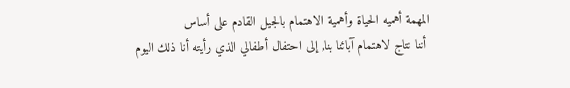المهمة أهميه الحياة وأهمية الاهتمام بالجيل القادم على أساس
 أننا نتاج لاهتمام آبائنا بنا, إلى احتفال أطفالي الذي رأيته أنا ذلك اليوم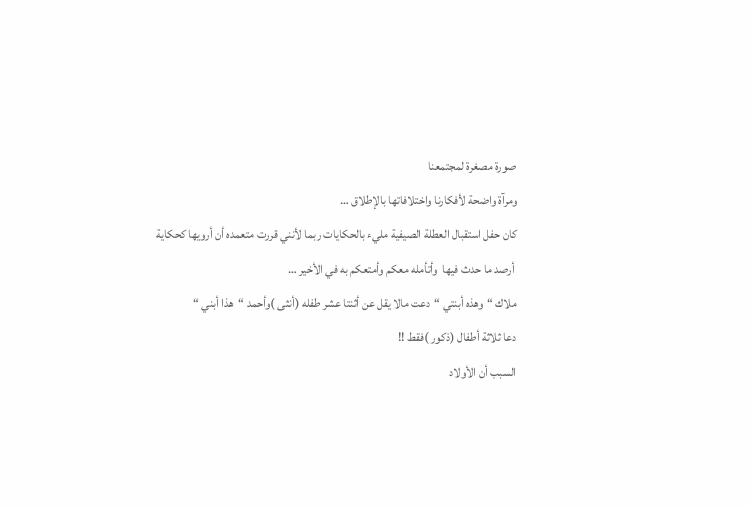صورة مصغرة لمجتمعنا
ومرآة واضحة لأفكارنا واختلافاتها بالإطلاق …
كان حفل استقبال العطلة الصيفية مليء بالحكايات ربما لأنني قررت متعمده أن أرويها كحكاية
 أرصد ما حدث فيها  وأتأمله معكم وأمتعكم به في الأخير …
ملاك “وهذه أبنتي “دعت مالا يقل عن أثنتا عشر طفله (أنثى )وأحمد “هذا أبني “
دعا ثلاثة أطفال (ذكور )فقط !!
السبب أن الأولاد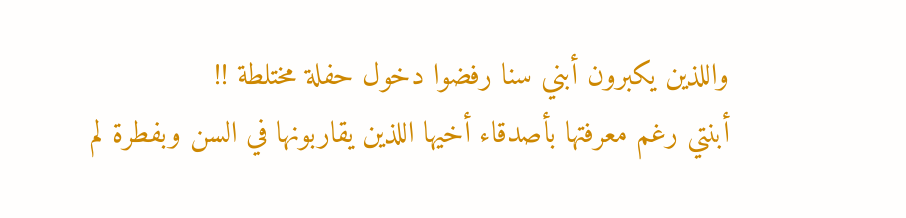واللذين يكبرون أبني سنا رفضوا دخول حفلة مختلطة !!
أبنتي رغم معرفتها بأصدقاء أخيها اللذين يقاربونها في السن وبفطرة لم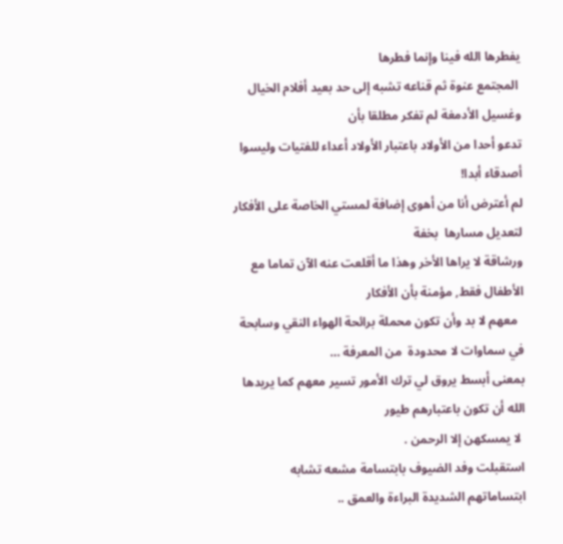يفطرها الله فينا وإنما فطرها
 المجتمع عنوة ثم قناعه تشبه إلى حد بعيد أفلام الخيال وغسيل الأدمغة لم تفكر مطلقا بأن
تدعو أحدا من الأولاد باعتبار الأولاد أعداء للفتيات وليسوا أصدقاء أبدا!
لم أعترض أنا من أهوى إضافة لمستي الخاصة على الأفكار لتعديل مسارها  بخفة
ورشاقة لا يراها الأخر وهذا ما أقلعت عنه الآن تماما مع الأطفال فقط, مؤمنة بأن الأفكار
  معهم لا بد وأن تكون محملة برائحة الهواء النقي وسابحة في سماوات لا محدودة  من المعرفة …
بمعنى أبسط يروق لي ترك الأمور تسير معهم كما يريدها الله أن تكون باعتبارهم طيور
 لا يمسكهن إلا الرحمن .
استقبلت وفد الضيوف بابتسامة مشعه تشابه ابتساماتهم الشديدة البراءة والعمق ..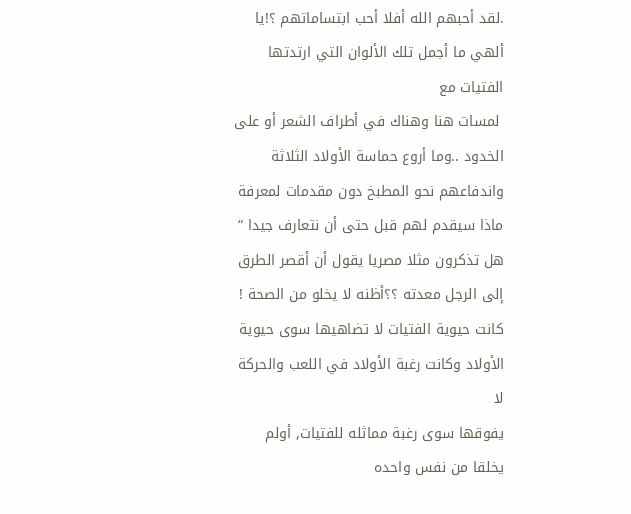.لقد أحبهم الله أفلا أحب ابتساماتهم ؟!يا ألهي ما أجمل تلك الألوان التي ارتدتها الفتيات مع
 لمسات هنا وهناك في أطراف الشعر أو على الخدود ..وما أروع حماسة الأولاد الثلاثة
واندفاعهم نحو المطبخ دون مقدمات لمعرفة ماذا سيقدم لهم قبل حتى أن نتعارف جيدا “
هل تذكرون مثلا مصريا يقول أن أقصر الطرق إلى الرجل معدته ؟؟أظنه لا يخلو من الصحة !
كانت حيوية الفتيات لا تضاهيها سوى حيوية الأولاد وكانت رغبة الأولاد في اللعب والحركة لا
يفوقها سوى رغبة مماثله للفتيات, أولم يخلقا من نفس واحده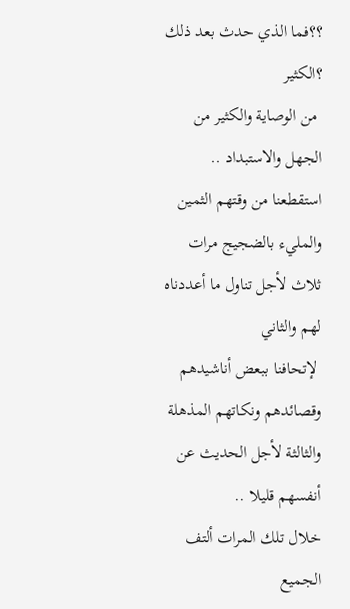؟؟فما الذي حدث بعد ذلك ؟الكثير
 من الوصاية والكثير من الجهل والاستبداد ..
استقطعنا من وقتهم الثمين والمليء بالضجيج مرات ثلاث لأجل تناول ما أعددناه لهم والثاني
 لإتحافنا ببعض أناشيدهم وقصائدهم ونكاتهم المذهلة والثالثة لأجل الحديث عن أنفسهم قليلا ..
خلال تلك المرات ألتف الجميع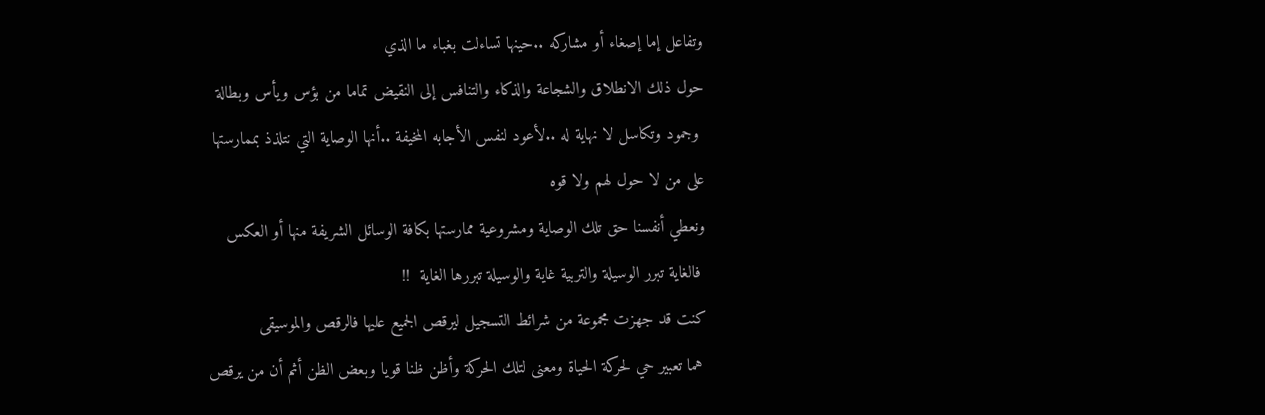وتفاعل إما إصغاء أو مشاركه ..حينها تساءلت بغباء ما الذي
حول ذلك الانطلاق والشجاعة والذكاء والتنافس إلى النقيض تماما من بؤس ويأس وبطالة
 وجمود وتكاسل لا نهاية له ..لأعود لنفس الأجابه المخيفة ..أنها الوصاية التي نتلذذ بممارستها
على من لا حول لهم ولا قوه
ونعطي أنفسنا حق تلك الوصاية ومشروعية ممارستها بكافة الوسائل الشريفة منها أو العكس
 فالغاية تبرر الوسيلة والتربية غاية والوسيلة تبررها الغاية  !!
كنت قد جهزت مجموعة من شرائط التسجيل ليرقص الجميع عليها فالرقص والموسيقى
 هما تعبير حي لحركة الحياة ومعنى لتلك الحركة وأظن ظنا قويا وبعض الظن أثم أن من يرقص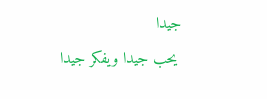جيدا
 يحب جيدا ويفكر جيدا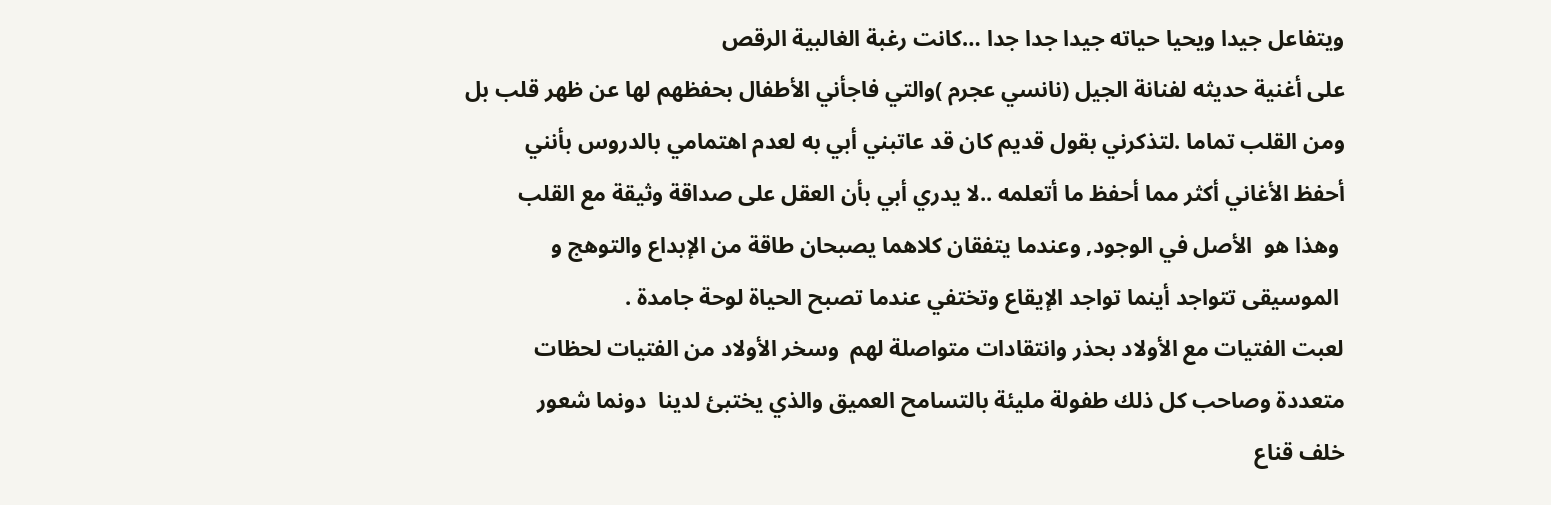ويتفاعل جيدا ويحيا حياته جيدا جدا جدا …كانت رغبة الغالبية الرقص
على أغنية حديثه لفنانة الجيل (نانسي عجرم )والتي فاجأني الأطفال بحفظهم لها عن ظهر قلب بل
ومن القلب تماما .لتذكرني بقول قديم كان قد عاتبني أبي به لعدم اهتمامي بالدروس بأنني
أحفظ الأغاني أكثر مما أحفظ ما أتعلمه ..لا يدري أبي بأن العقل على صداقة وثيقة مع القلب
 وهذا هو  الأصل في الوجود, وعندما يتفقان كلاهما يصبحان طاقة من الإبداع والتوهج و
 الموسيقى تتواجد أينما تواجد الإيقاع وتختفي عندما تصبح الحياة لوحة جامدة .
لعبت الفتيات مع الأولاد بحذر وانتقادات متواصلة لهم  وسخر الأولاد من الفتيات لحظات
متعددة وصاحب كل ذلك طفولة مليئة بالتسامح العميق والذي يختبئ لدينا  دونما شعور
خلف قناع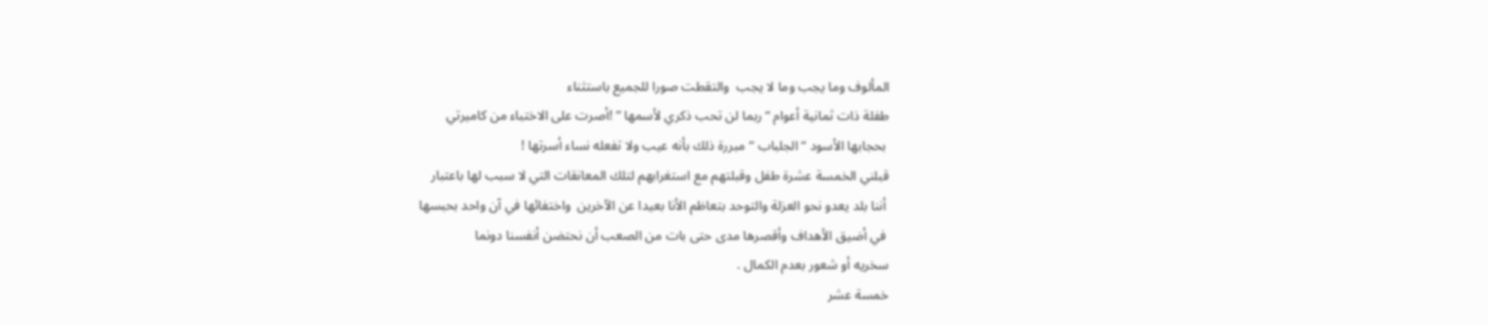المألوف وما يجب وما لا يجب  والتقطت صورا للجميع باستثناء
طفلة ذات ثمانية أعوام “ربما لن تحب ذكري لأسمها ” !أصرت على الاختباء من كاميرتي
 بحجابها الأسود “الجلباب “مبررة ذلك بأنه عيب ولا تفعله نساء أسرتها !
قبلني الخمسة عشرة طفل وقبلتهم مع استغرابهم لتلك المعانقات التي لا سبب لها باعتبار
 أننا بلد يعدو نحو العزلة والتوحد بتعاظم الأنا بعيدا عن الآخرين  واختفائها في آن واحد بحبسها
 في أضيق الأهداف وأقصرها مدى حتى بات من الصعب أن نحتضن أنفسنا دونما
سخريه أو شعور بعدم الكمال .
خمسة عشر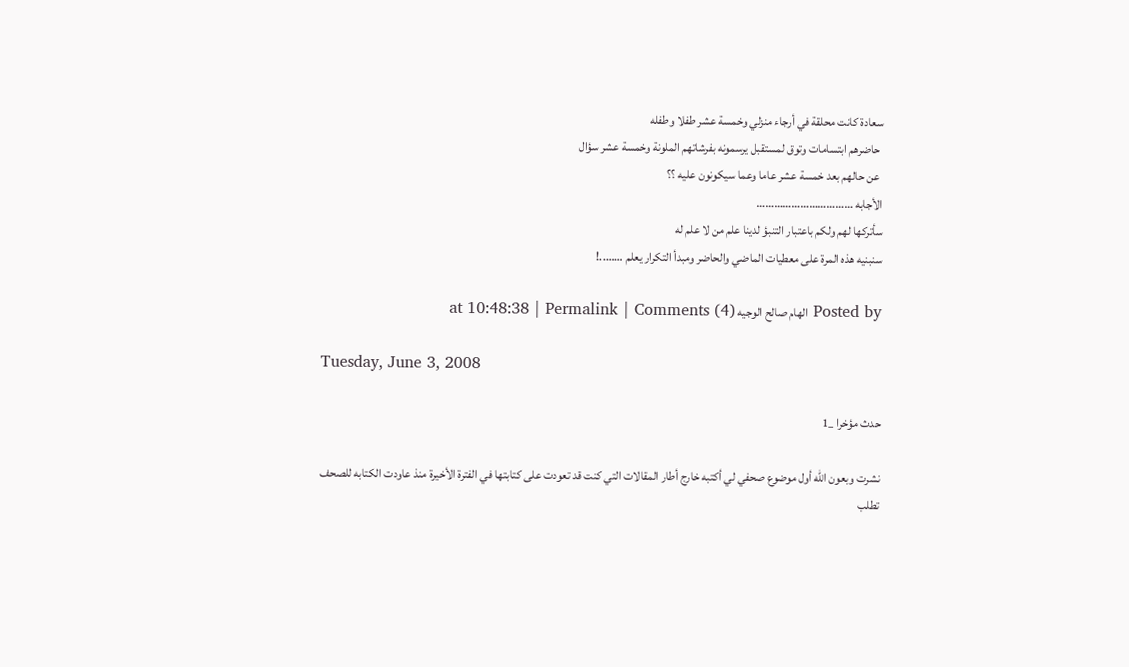سعادة كانت محلقة في أرجاء منزلي وخمسة عشر طفلا وطفله
 حاضرهم ابتسامات وتوق لمستقبل يرسمونه بفرشاتهم الملونة وخمسة عشر سؤال
 عن حالهم بعد خمسة عشر عاما وعما سيكونون عليه ؟؟
الأجابه ……………………………
سأتركها لهم ولكم باعتبار التنبؤ لدينا علم من لا علم له
سنبنيه هذه المرة على معطيات الماضي والحاضر ومبدأ التكرار يعلم ……..!

Posted by الهام صالح الوجيه at 10:48:38 | Permalink | Comments (4)

Tuesday, June 3, 2008

حدث مؤخرا _1

نشرت وبعون الله أول موضوع صحفي لي أكتبه خارج أطار المقالات التي كنت قد تعودت على كتابتها في الفترة الأخيرة منذ عاودت الكتابه للصحف
تطلب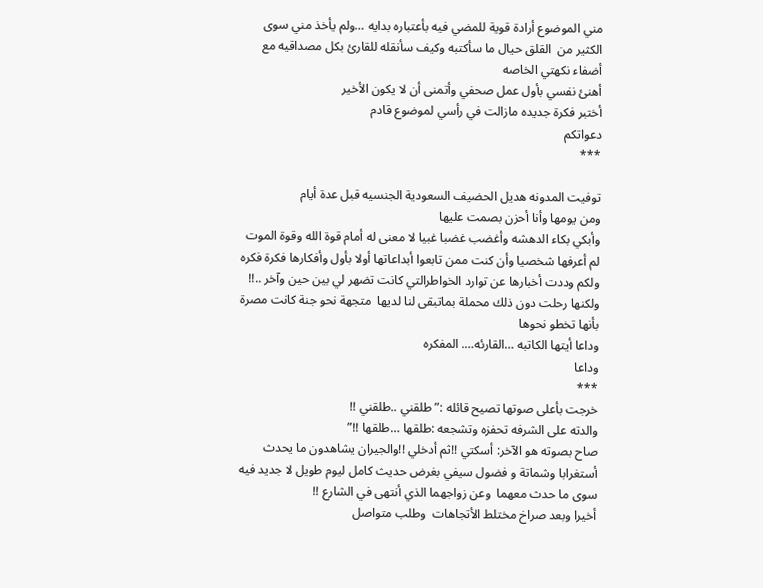مني الموضوع أرادة قوية للمضي فيه بأعتباره بدايه …ولم يأخذ مني سوى الكثير من  القلق حيال ما سأكتبه وكيف سأنقله للقارئ بكل مصداقيه مع أضفاء نكهتي الخاصه
أهنئ نفسي بأول عمل صحفي وأتمنى أن لا يكون الأخير
أختبر فكرة جديده مازالت في رأسي لموضوع قادم
دعواتكم
***

توفيت المدونه هديل الحضيف السعودية الجنسيه قبل عدة أيام
ومن يومها وأنا أحزن بصمت عليها
وأبكي بكاء الدهشه وأغضب غضبا غبيا لا معنى له أمام قوة الله وقوة الموت
لم أعرفها شخصيا وأن كنت ممن تابعوا أبداعاتها أولا بأول وأفكارها فكرة فكره ولكم وددت أخبارها عن توارد الخواطرالتي كانت تضهر لي بين حين وآخر ..!! ولكنها رحلت دون ذلك محملة بماتبقى لنا لديها  متجهة نحو جنة كانت مصرة بأنها تخطو نحوها
وداعا أيتها الكاتبه …القارئه…. المفكره
وداعا
***
خرجت بأعلى صوتها تصيح قائله :”طلقني ..طلقني !!
والدته على الشرفه تحفزه وتشجعه :طلقها …طلقها !!”
صاح بصوته هو الآخر: أسكتي !!ثم أدخلي !!والجيران يشاهدون ما يحدث أستغرابا وشماتة و فضول سيفي بغرض حديث كامل ليوم طويل لا جديد فيه سوى ما حدث معهما  وعن زواجهما الذي أنتهى في الشارع !!
أخيرا وبعد صراخ مختلط الأتجاهات  وطلب متواصل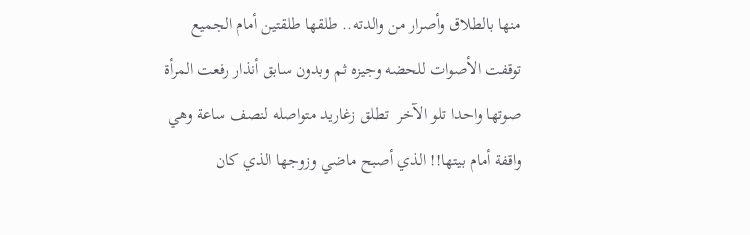منها بالطلاق وأصرار من والدته.. طلقها طلقتين أمام الجميع
توقفت الأصوات للحضه وجيزه ثم وبدون سابق أنذار رفعت المرأة صوتها واحدا تلو الآخر  تطلق زغاريد متواصله لنصف ساعة وهي واقفة أمام بيتها!! الذي أصبح ماضي وزوجها الذي كان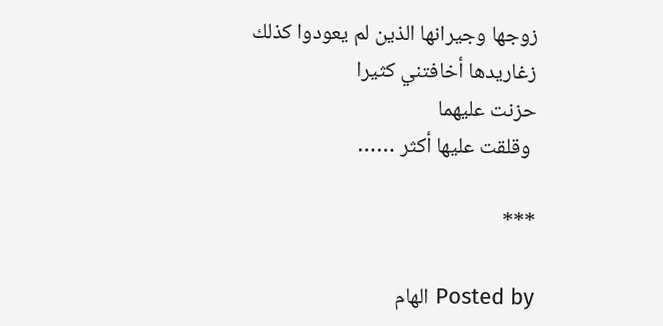زوجها وجيرانها الذين لم يعودوا كذلك
زغاريدها أخافتني كثيرا
حزنت عليهما
 وقلقت عليها أكثر ……

***

Posted by الهام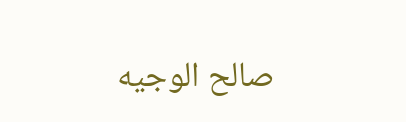صالح الوجيه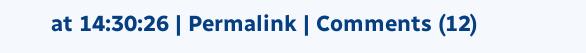at 14:30:26 | Permalink | Comments (12)